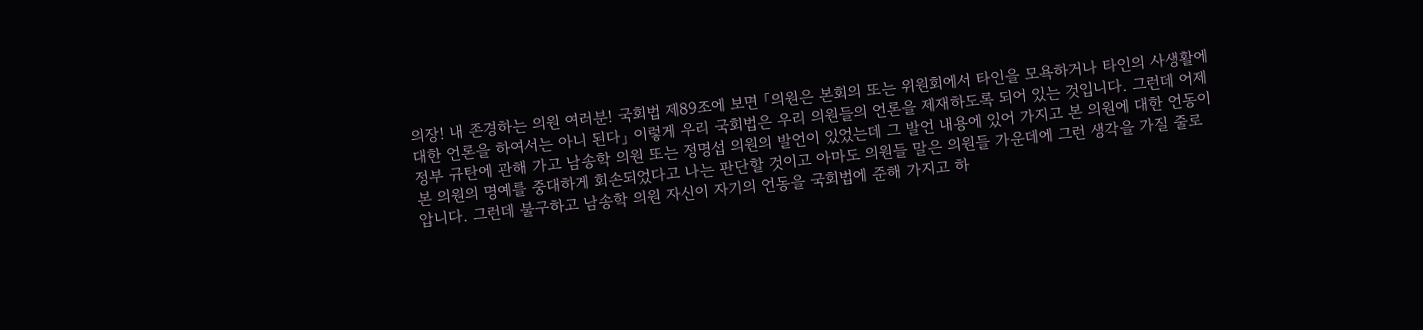의장! 내 존경하는 의원 여러분! 국회법 제89조에 보면 「의원은 본회의 또는 위원회에서 타인을 모욕하거나 타인의 사생활에 대한 언론을 하여서는 아니 된다」 이렇게 우리 국회법은 우리 의원들의 언론을 제재하도록 되어 있는 것입니다. 그런데 어제 정부 규탄에 관해 가고 남송학 의원 또는 정명섭 의원의 발언이 있었는데 그 발언 내용에 있어 가지고 본 의원에 대한 언동이 본 의원의 명예를 중대하게 회손되었다고 나는 판단할 것이고 아마도 의원들 말은 의원들 가운데에 그런 생각을 가질 줄로 압니다. 그런데 불구하고 남송학 의원 자신이 자기의 언동을 국회법에 준해 가지고 하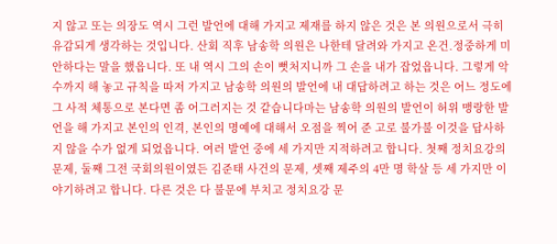지 않고 또는 의장도 역시 그런 발언에 대해 가지고 제재를 하지 않은 것은 본 의원으로서 극히 유감되게 생각하는 것입니다. 산회 직후 남송학 의원은 나한테 달려와 가지고 온건․정중하게 미안하다는 말을 했읍니다. 또 내 역시 그의 손이 뻣처지니까 그 손을 내가 잡었읍니다. 그렇게 악수까지 해 놓고 규칙을 따저 가지고 남송학 의원의 발언에 내 대답하려고 하는 것은 어느 정도에 그 사적 체통으로 본다면 좀 어그러지는 것 같습니다마는 남송학 의원의 발언이 허위 맹랑한 발언을 해 가지고 본인의 인격, 본인의 명예에 대해서 오점을 찍어 준 고로 불가불 이것을 답사하지 않을 수가 없게 되었읍니다. 여러 발언 중에 세 가지만 지적하려고 합니다. 첫째 정치요강의 문제, 둘째 그전 국회의원이였든 김준태 사건의 문제, 셋째 제주의 4만 명 학살 등 세 가지만 이야기하려고 합니다. 다른 것은 다 불문에 부치고 정치요강 문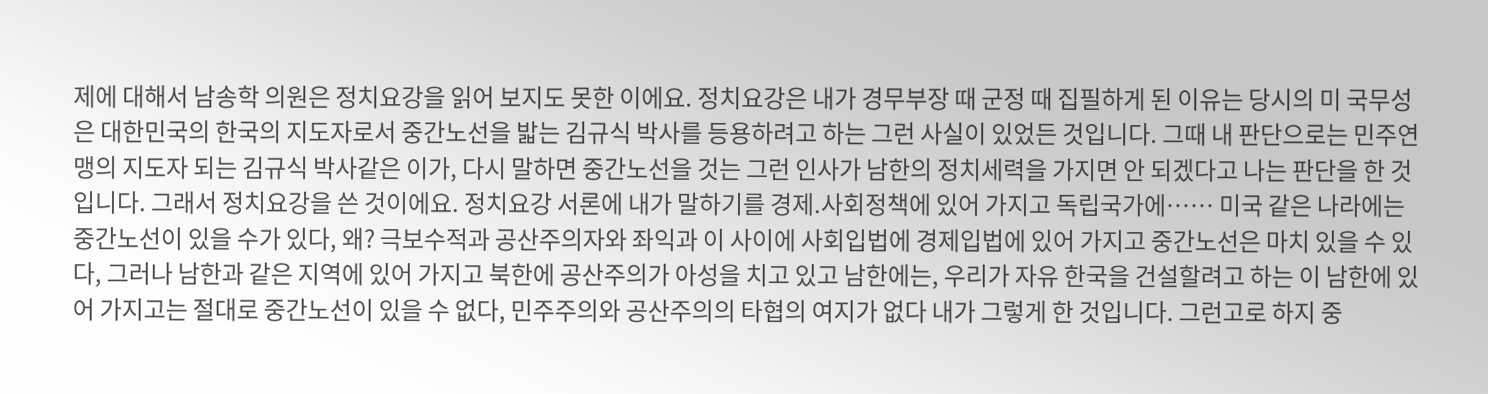제에 대해서 남송학 의원은 정치요강을 읽어 보지도 못한 이에요. 정치요강은 내가 경무부장 때 군정 때 집필하게 된 이유는 당시의 미 국무성은 대한민국의 한국의 지도자로서 중간노선을 밟는 김규식 박사를 등용하려고 하는 그런 사실이 있었든 것입니다. 그때 내 판단으로는 민주연맹의 지도자 되는 김규식 박사같은 이가, 다시 말하면 중간노선을 것는 그런 인사가 남한의 정치세력을 가지면 안 되겠다고 나는 판단을 한 것입니다. 그래서 정치요강을 쓴 것이에요. 정치요강 서론에 내가 말하기를 경제․사회정책에 있어 가지고 독립국가에…… 미국 같은 나라에는 중간노선이 있을 수가 있다, 왜? 극보수적과 공산주의자와 좌익과 이 사이에 사회입법에 경제입법에 있어 가지고 중간노선은 마치 있을 수 있다, 그러나 남한과 같은 지역에 있어 가지고 북한에 공산주의가 아성을 치고 있고 남한에는, 우리가 자유 한국을 건설할려고 하는 이 남한에 있어 가지고는 절대로 중간노선이 있을 수 없다, 민주주의와 공산주의의 타협의 여지가 없다 내가 그렇게 한 것입니다. 그런고로 하지 중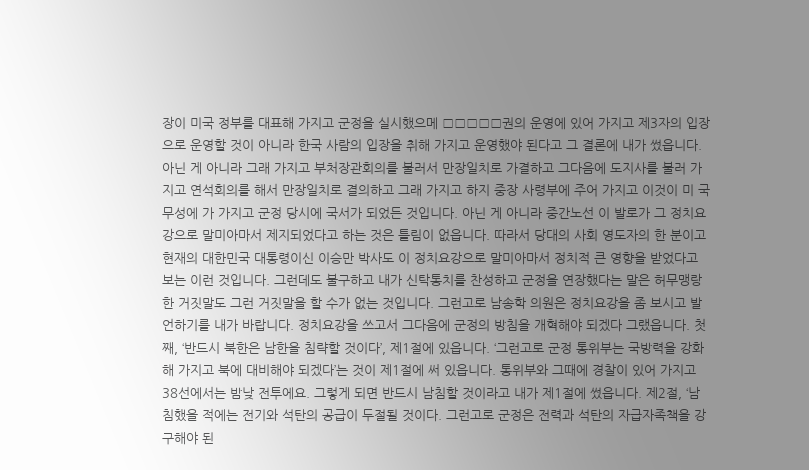장이 미국 정부를 대표해 가지고 군정을 실시했으메 □□□□□권의 운영에 있어 가지고 제3자의 입장으로 운영할 것이 아니라 한국 사람의 입장을 취해 가지고 운영했야 된다고 그 결론에 내가 썼읍니다. 아닌 게 아니라 그래 가지고 부처장관회의를 불러서 만장일치로 가결하고 그다음에 도지사를 불러 가지고 연석회의를 해서 만장일치로 결의하고 그래 가지고 하지 중장 사령부에 주어 가지고 이것이 미 국무성에 가 가지고 군정 당시에 국서가 되었든 것입니다. 아닌 게 아니라 중간노선 이 발로가 그 정치요강으로 말미아마서 제지되었다고 하는 것은 틀림이 없읍니다. 따라서 당대의 사회 영도자의 한 분이고 현재의 대한민국 대통령이신 이승만 박사도 이 정치요강으로 말미아마서 정치적 큰 영향을 받었다고 보는 이런 것입니다. 그런데도 불구하고 내가 신탁통치를 찬성하고 군정을 연장했다는 말은 허무맹랑한 거짓말도 그런 거짓말을 할 수가 없는 것입니다. 그런고로 남송학 의원은 정치요강을 좀 보시고 발언하기를 내가 바랍니다. 정치요강을 쓰고서 그다음에 군정의 방침을 개혁해야 되겠다 그랬읍니다. 첫째, ‘반드시 북한은 남한을 침략할 것이다’, 제1절에 있읍니다. ‘그런고로 군정 통위부는 국방력을 강화해 가지고 북에 대비해야 되겠다’는 것이 제1절에 써 있읍니다. 통위부와 그때에 경찰이 있어 가지고 38선에서는 밤낮 전투에요. 그렇게 되면 반드시 남침할 것이라고 내가 제1절에 썼읍니다. 제2절, ‘남침했을 적에는 전기와 석탄의 공급이 두절될 것이다. 그런고로 군정은 전력과 석탄의 자급자족책을 강구해야 된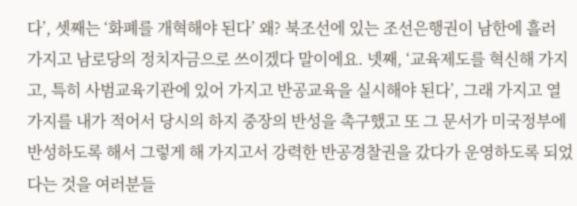다’, 셋째는 ‘화폐를 개혁해야 된다’ 왜? 북조선에 있는 조선은행권이 남한에 흘러 가지고 남로당의 정치자금으로 쓰이겠다 말이에요. 넷째, ‘교육제도를 혁신해 가지고, 특히 사범교육기관에 있어 가지고 반공교육을 실시해야 된다’, 그래 가지고 열 가지를 내가 적어서 당시의 하지 중장의 반성을 촉구했고 또 그 문서가 미국정부에 반성하도록 해서 그렇게 해 가지고서 강력한 반공경찰권을 갔다가 운영하도록 되었다는 것을 여러분들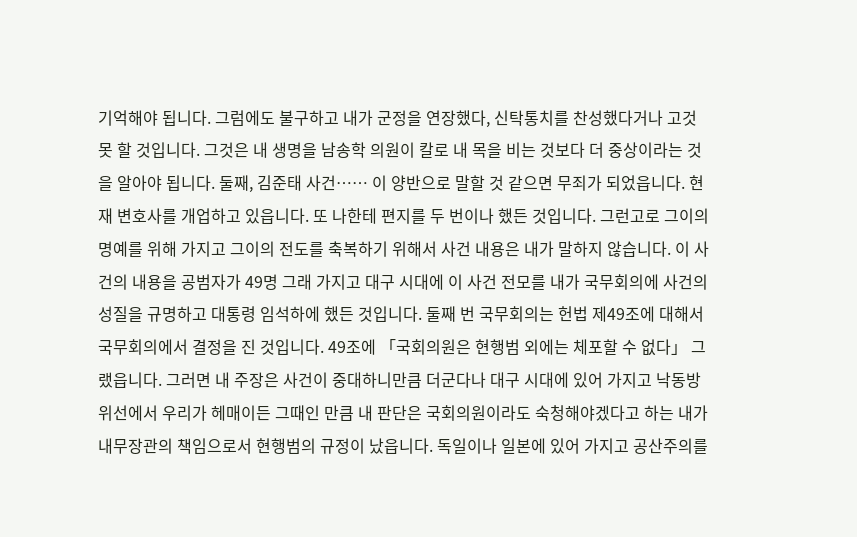기억해야 됩니다. 그럼에도 불구하고 내가 군정을 연장했다, 신탁통치를 찬성했다거나 고것 못 할 것입니다. 그것은 내 생명을 남송학 의원이 칼로 내 목을 비는 것보다 더 중상이라는 것을 알아야 됩니다. 둘째, 김준태 사건…… 이 양반으로 말할 것 같으면 무죄가 되었읍니다. 현재 변호사를 개업하고 있읍니다. 또 나한테 편지를 두 번이나 했든 것입니다. 그런고로 그이의 명예를 위해 가지고 그이의 전도를 축복하기 위해서 사건 내용은 내가 말하지 않습니다. 이 사건의 내용을 공범자가 49명 그래 가지고 대구 시대에 이 사건 전모를 내가 국무회의에 사건의 성질을 규명하고 대통령 임석하에 했든 것입니다. 둘째 번 국무회의는 헌법 제49조에 대해서 국무회의에서 결정을 진 것입니다. 49조에 「국회의원은 현행범 외에는 체포할 수 없다」 그랬읍니다. 그러면 내 주장은 사건이 중대하니만큼 더군다나 대구 시대에 있어 가지고 낙동방위선에서 우리가 헤매이든 그때인 만큼 내 판단은 국회의원이라도 숙청해야겠다고 하는 내가 내무장관의 책임으로서 현행범의 규정이 났읍니다. 독일이나 일본에 있어 가지고 공산주의를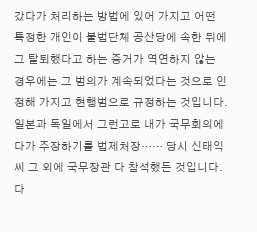갔다가 처리하는 방법에 있어 가지고 어떤 특정한 개인이 불법단체 공산당에 속한 뒤에 그 탈퇴했다고 하는 증거가 역연하지 않는 경우에는 그 범의가 계속되었다는 것으로 인정해 가지고 현행범으로 규정하는 것입니다. 일본과 독일에서 그런고로 내가 국무회의에다가 주장하기를 법제처장…… 당시 신태익 씨 그 외에 국무장관 다 참석했든 것입니다. 다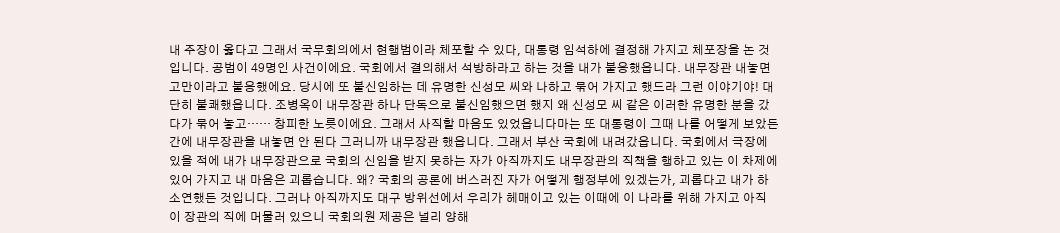내 주장이 옳다고 그래서 국무회의에서 현행범이라 체포할 수 있다, 대통령 임석하에 결정해 가지고 체포장을 논 것입니다. 공범이 49명인 사건이에요. 국회에서 결의해서 석방하라고 하는 것을 내가 불응했읍니다. 내무장관 내놓면 고만이라고 불응했에요. 당시에 또 불신임하는 데 유명한 신성모 씨와 나하고 묶어 가지고 했드라 그런 이야기야! 대단히 불쾌했읍니다. 조병옥이 내무장관 하나 단독으로 불신임했으면 했지 왜 신성모 씨 같은 이러한 유명한 분을 갔다가 묶어 놓고…… 창피한 노릇이에요. 그래서 사직할 마음도 있었읍니다마는 또 대통령이 그때 나를 어떻게 보았든 간에 내무장관을 내놓면 안 된다 그러니까 내무장관 했읍니다. 그래서 부산 국회에 내려갔읍니다. 국회에서 극장에 있을 적에 내가 내무장관으로 국회의 신임을 받지 못하는 자가 아직까지도 내무장관의 직책을 행하고 있는 이 차제에 있어 가지고 내 마음은 괴롭습니다. 왜? 국회의 공론에 버스러진 자가 어떻게 행정부에 있겠는가, 괴롭다고 내가 하소연했든 것입니다. 그러나 아직까지도 대구 방위선에서 우리가 헤매이고 있는 이때에 이 나라를 위해 가지고 아직 이 장관의 직에 머물러 있으니 국회의원 제공은 널리 양해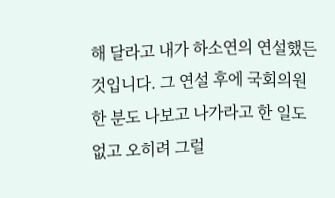해 달라고 내가 하소연의 연설했든 것입니다. 그 연설 후에 국회의원 한 분도 나보고 나가라고 한 일도 없고 오히려 그럴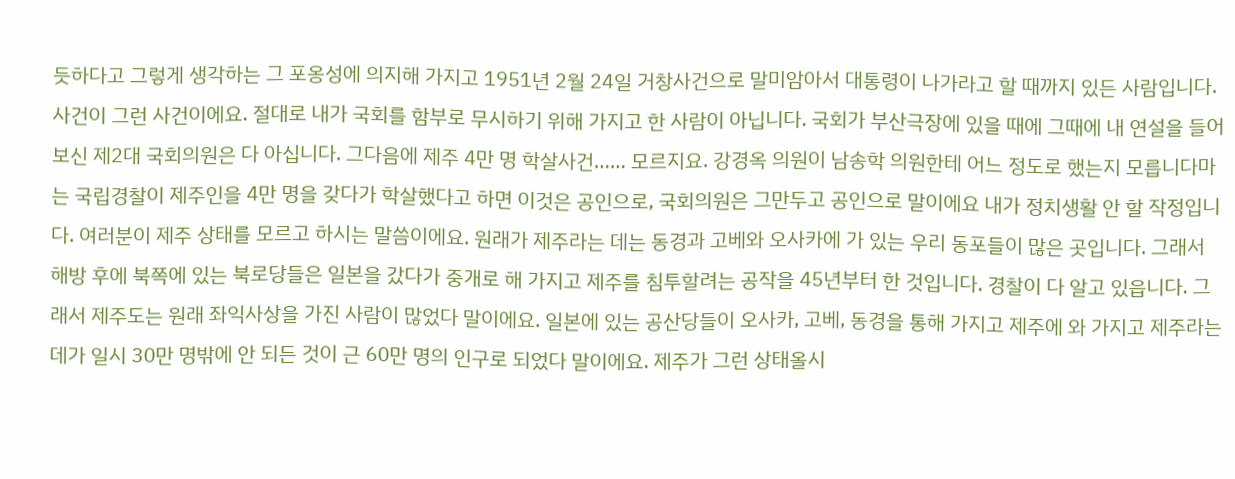듯하다고 그렇게 생각하는 그 포옹성에 의지해 가지고 1951년 2월 24일 거창사건으로 말미암아서 대통령이 나가라고 할 때까지 있든 사람입니다. 사건이 그런 사건이에요. 절대로 내가 국회를 함부로 무시하기 위해 가지고 한 사람이 아닙니다. 국회가 부산극장에 있을 때에 그때에 내 연설을 들어 보신 제2대 국회의원은 다 아십니다. 그다음에 제주 4만 명 학살사건…… 모르지요. 강경옥 의원이 남송학 의원한테 어느 정도로 했는지 모릅니다마는 국립경찰이 제주인을 4만 명을 갖다가 학살했다고 하면 이것은 공인으로, 국회의원은 그만두고 공인으로 말이에요 내가 정치생활 안 할 작정입니다. 여러분이 제주 상태를 모르고 하시는 말씀이에요. 원래가 제주라는 데는 동경과 고베와 오사카에 가 있는 우리 동포들이 많은 곳입니다. 그래서 해방 후에 북쪽에 있는 북로당들은 일본을 갔다가 중개로 해 가지고 제주를 침투할려는 공작을 45년부터 한 것입니다. 경찰이 다 알고 있읍니다. 그래서 제주도는 원래 좌익사상을 가진 사람이 많었다 말이에요. 일본에 있는 공산당들이 오사카, 고베, 동경을 통해 가지고 제주에 와 가지고 제주라는 데가 일시 30만 명밖에 안 되든 것이 근 60만 명의 인구로 되었다 말이에요. 제주가 그런 상태올시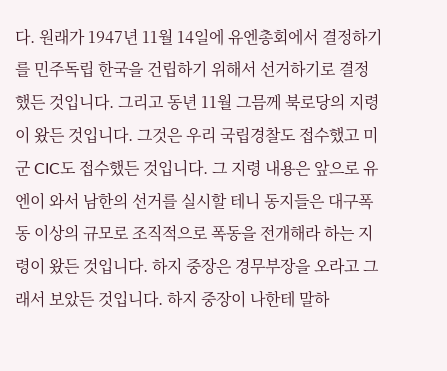다. 원래가 1947년 11월 14일에 유엔총회에서 결정하기를 민주독립 한국을 건립하기 위해서 선거하기로 결정했든 것입니다. 그리고 동년 11월 그믐께 북로당의 지령이 왔든 것입니다. 그것은 우리 국립경찰도 접수했고 미군 CIC도 접수했든 것입니다. 그 지령 내용은 앞으로 유엔이 와서 남한의 선거를 실시할 테니 동지들은 대구폭동 이상의 규모로 조직적으로 폭동을 전개해라 하는 지령이 왔든 것입니다. 하지 중장은 경무부장을 오라고 그래서 보았든 것입니다. 하지 중장이 나한테 말하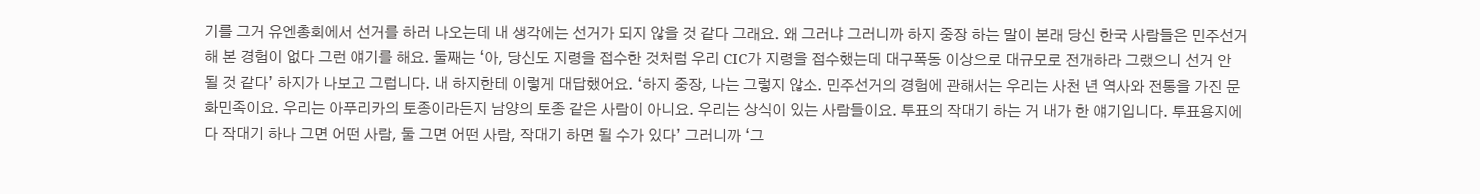기를 그거 유엔총회에서 선거를 하러 나오는데 내 생각에는 선거가 되지 않을 것 같다 그래요. 왜 그러냐 그러니까 하지 중장 하는 말이 본래 당신 한국 사람들은 민주선거 해 본 경험이 없다 그런 얘기를 해요. 둘째는 ‘아, 당신도 지령을 접수한 것처럼 우리 CIC가 지령을 접수했는데 대구폭동 이상으로 대규모로 전개하라 그랬으니 선거 안 될 것 같다’ 하지가 나보고 그럽니다. 내 하지한테 이렇게 대답했어요. ‘하지 중장, 나는 그렇지 않소. 민주선거의 경험에 관해서는 우리는 사천 년 역사와 전통을 가진 문화민족이요. 우리는 아푸리카의 토종이라든지 남양의 토종 같은 사람이 아니요. 우리는 상식이 있는 사람들이요. 투표의 작대기 하는 거 내가 한 얘기입니다. 투표용지에다 작대기 하나 그면 어떤 사람, 둘 그면 어떤 사람, 작대기 하면 될 수가 있다’ 그러니까 ‘그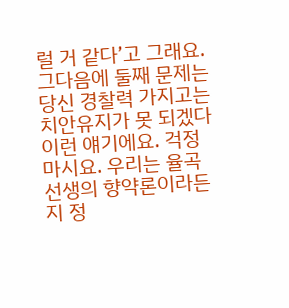럴 거 같다’고 그래요. 그다음에 둘째 문제는 당신 경찰력 가지고는 치안유지가 못 되겠다 이런 얘기에요. 걱정 마시요. 우리는 율곡 선생의 향약론이라든지 정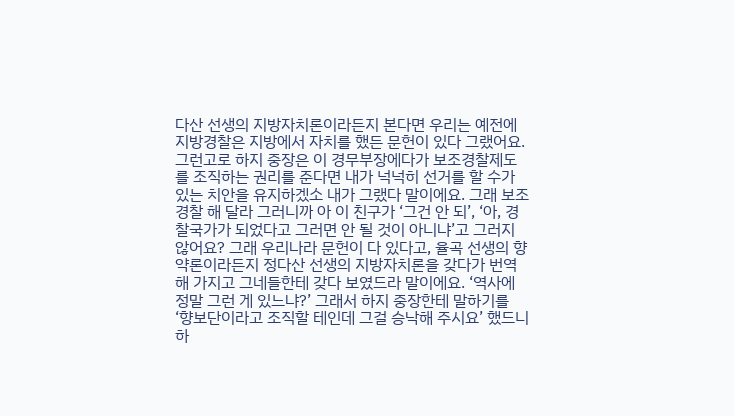다산 선생의 지방자치론이라든지 본다면 우리는 예전에 지방경찰은 지방에서 자치를 했든 문헌이 있다 그랬어요. 그런고로 하지 중장은 이 경무부장에다가 보조경찰제도를 조직하는 권리를 준다면 내가 넉넉히 선거를 할 수가 있는 치안을 유지하겠소 내가 그랬다 말이에요. 그래 보조경찰 해 달라 그러니까 아 이 친구가 ‘그건 안 되’, ‘아, 경찰국가가 되었다고 그러면 안 될 것이 아니냐’고 그러지 않어요? 그래 우리나라 문헌이 다 있다고, 율곡 선생의 향약론이라든지 정다산 선생의 지방자치론을 갖다가 번역해 가지고 그네들한테 갖다 보였드라 말이에요. ‘역사에 정말 그런 게 있느냐?’ 그래서 하지 중장한테 말하기를 ‘향보단이라고 조직할 테인데 그걸 승낙해 주시요’ 했드니 하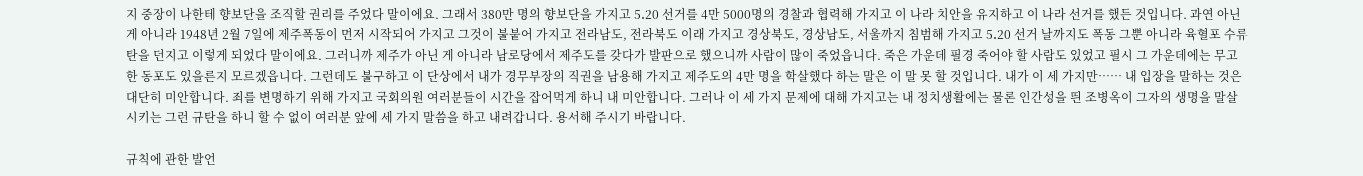지 중장이 나한테 향보단을 조직할 권리를 주었다 말이에요. 그래서 380만 명의 향보단을 가지고 5․20 선거를 4만 5000명의 경찰과 협력해 가지고 이 나라 치안을 유지하고 이 나라 선거를 했든 것입니다. 과연 아닌 게 아니라 1948년 2월 7일에 제주폭동이 먼저 시작되어 가지고 그것이 불붙어 가지고 전라남도, 전라북도 이래 가지고 경상북도, 경상남도, 서울까지 침범해 가지고 5․20 선거 날까지도 폭동 그뿐 아니라 육혈포 수류탄을 던지고 이렇게 되었다 말이에요. 그러니까 제주가 아닌 게 아니라 남로당에서 제주도를 갖다가 발판으로 했으니까 사람이 많이 죽었읍니다. 죽은 가운데 필경 죽어야 할 사람도 있었고 필시 그 가운데에는 무고한 동포도 있을른지 모르겠읍니다. 그런데도 불구하고 이 단상에서 내가 경무부장의 직권을 남용해 가지고 제주도의 4만 명을 학살했다 하는 말은 이 말 못 할 것입니다. 내가 이 세 가지만…… 내 입장을 말하는 것은 대단히 미안합니다. 죄를 변명하기 위해 가지고 국회의원 여러분들이 시간을 잡어먹게 하니 내 미안합니다. 그러나 이 세 가지 문제에 대해 가지고는 내 정치생활에는 물론 인간성을 띈 조병옥이 그자의 생명을 말살시키는 그런 규탄을 하니 할 수 없이 여러분 앞에 세 가지 말씀을 하고 내려갑니다. 용서해 주시기 바랍니다.

규칙에 관한 발언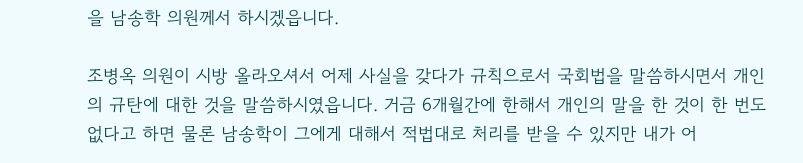을 남송학 의원께서 하시겠읍니다.

조병옥 의원이 시방 올라오셔서 어제 사실을 갖다가 규칙으로서 국회법을 말씀하시면서 개인의 규탄에 대한 것을 말씀하시였읍니다. 거금 6개월간에 한해서 개인의 말을 한 것이 한 번도 없다고 하면 물론 남송학이 그에게 대해서 적법대로 처리를 받을 수 있지만 내가 어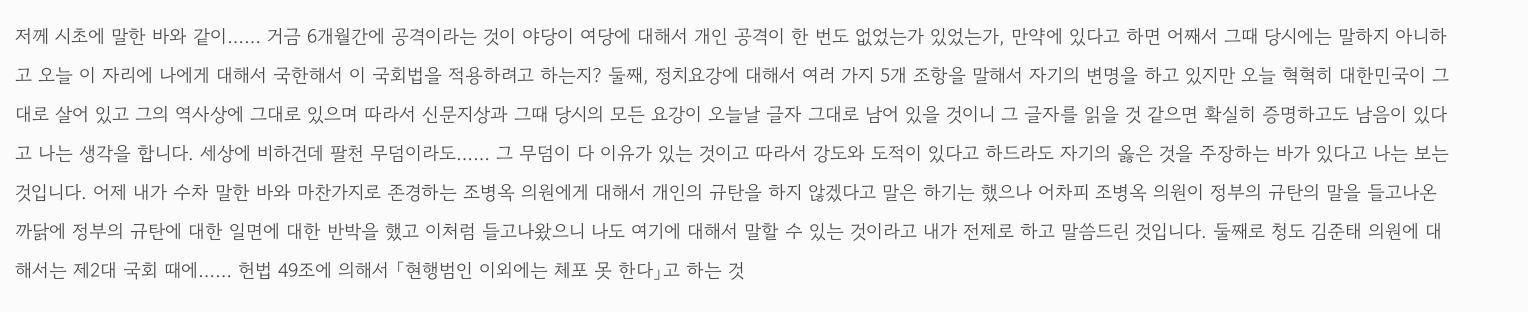저께 시초에 말한 바와 같이…… 거금 6개월간에 공격이라는 것이 야당이 여당에 대해서 개인 공격이 한 번도 없었는가 있었는가, 만약에 있다고 하면 어째서 그때 당시에는 말하지 아니하고 오늘 이 자리에 나에게 대해서 국한해서 이 국회법을 적용하려고 하는지? 둘째, 정치요강에 대해서 여러 가지 5개 조항을 말해서 자기의 변명을 하고 있지만 오늘 혁혁히 대한민국이 그대로 살어 있고 그의 역사상에 그대로 있으며 따라서 신문지상과 그때 당시의 모든 요강이 오늘날 글자 그대로 남어 있을 것이니 그 글자를 읽을 것 같으면 확실히 증명하고도 남음이 있다고 나는 생각을 합니다. 세상에 비하건데 팔천 무덤이라도…… 그 무덤이 다 이유가 있는 것이고 따라서 강도와 도적이 있다고 하드라도 자기의 옳은 것을 주장하는 바가 있다고 나는 보는 것입니다. 어제 내가 수차 말한 바와 마찬가지로 존경하는 조병옥 의원에게 대해서 개인의 규탄을 하지 않겠다고 말은 하기는 했으나 어차피 조병옥 의원이 정부의 규탄의 말을 들고나온 까닭에 정부의 규탄에 대한 일면에 대한 반박을 했고 이처럼 들고나왔으니 나도 여기에 대해서 말할 수 있는 것이라고 내가 전제로 하고 말씀드린 것입니다. 둘째로 청도 김준태 의원에 대해서는 제2대 국회 때에…… 헌법 49조에 의해서 「현행범인 이외에는 체포 못 한다」고 하는 것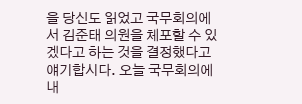을 당신도 읽었고 국무회의에서 김준태 의원을 체포할 수 있겠다고 하는 것을 결정했다고 얘기합시다. 오늘 국무회의에 내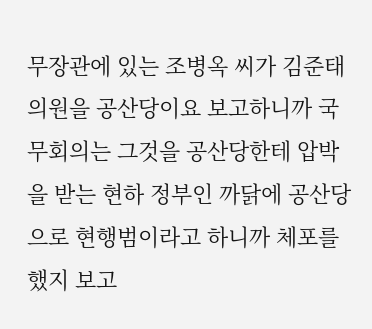무장관에 있는 조병옥 씨가 김준태 의원을 공산당이요 보고하니까 국무회의는 그것을 공산당한테 압박을 받는 현하 정부인 까닭에 공산당으로 현행범이라고 하니까 체포를 했지 보고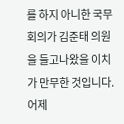를 하지 아니한 국무회의가 김준태 의원을 들고나왔을 이치가 만무한 것입니다. 어제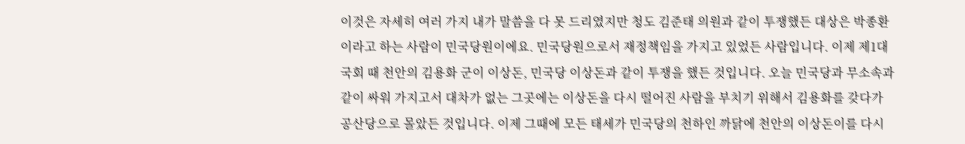이것은 자세히 여러 가지 내가 말씀을 다 못 드리였지만 청도 김준태 의원과 같이 투쟁했든 대상은 박종환이라고 하는 사람이 민국당원이에요. 민국당원으로서 재정책임을 가지고 있었든 사람입니다. 이제 제1대 국회 때 천안의 김용화 군이 이상돈, 민국당 이상돈과 같이 투쟁을 했든 것입니다. 오늘 민국당과 무소속과 같이 싸워 가지고서 대차가 없는 그곳에는 이상돈을 다시 떨어진 사람을 부치기 위해서 김용화를 갖다가 공산당으로 몰았든 것입니다. 이제 그때에 모든 태세가 민국당의 천하인 까닭에 천안의 이상돈이를 다시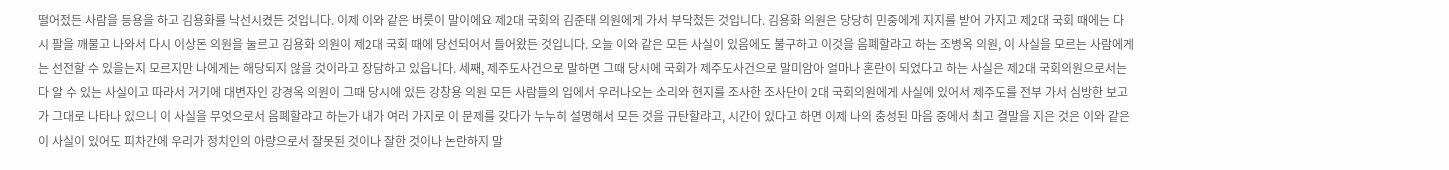떨어젔든 사람을 등용을 하고 김용화를 낙선시켰든 것입니다. 이제 이와 같은 버릇이 말이에요 제2대 국회의 김준태 의원에게 가서 부닥첬든 것입니다. 김용화 의원은 당당히 민중에게 지지를 받어 가지고 제2대 국회 때에는 다시 팔을 깨물고 나와서 다시 이상돈 의원을 눌르고 김용화 의원이 제2대 국회 때에 당선되어서 들어왔든 것입니다. 오늘 이와 같은 모든 사실이 있음에도 불구하고 이것을 음폐할랴고 하는 조병옥 의원, 이 사실을 모르는 사람에게는 선전할 수 있을는지 모르지만 나에게는 해당되지 않을 것이라고 장담하고 있읍니다. 세째, 제주도사건으로 말하면 그때 당시에 국회가 제주도사건으로 말미암아 얼마나 혼란이 되었다고 하는 사실은 제2대 국회의원으로서는 다 알 수 있는 사실이고 따라서 거기에 대변자인 강경옥 의원이 그때 당시에 있든 강창용 의원 모든 사람들의 입에서 우러나오는 소리와 현지를 조사한 조사단이 2대 국회의원에게 사실에 있어서 제주도를 전부 가서 심방한 보고가 그대로 나타나 있으니 이 사실을 무엇으로서 음폐할랴고 하는가 내가 여러 가지로 이 문제를 갖다가 누누히 설명해서 모든 것을 규탄할랴고, 시간이 있다고 하면 이제 나의 충성된 마음 중에서 최고 결말을 지은 것은 이와 같은 이 사실이 있어도 피차간에 우리가 정치인의 아량으로서 잘못된 것이나 잘한 것이나 논란하지 말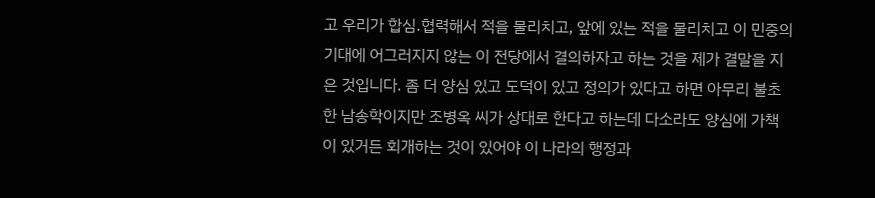고 우리가 합심․협력해서 적을 물리치고, 앞에 있는 적을 물리치고 이 민중의 기대에 어그러지지 않는 이 전당에서 결의하자고 하는 것을 제가 결말을 지은 것입니다. 좀 더 양심 있고 도덕이 있고 정의가 있다고 하면 아무리 불초한 남송학이지만 조병옥 씨가 상대로 한다고 하는데 다소라도 양심에 가책이 있거든 회개하는 것이 있어야 이 나라의 행정과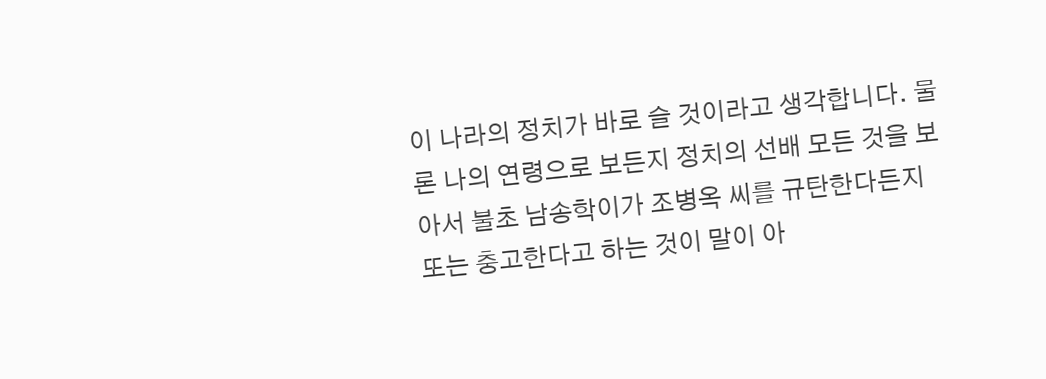이 나라의 정치가 바로 슬 것이라고 생각합니다. 물론 나의 연령으로 보든지 정치의 선배 모든 것을 보아서 불초 남송학이가 조병옥 씨를 규탄한다든지 또는 충고한다고 하는 것이 말이 아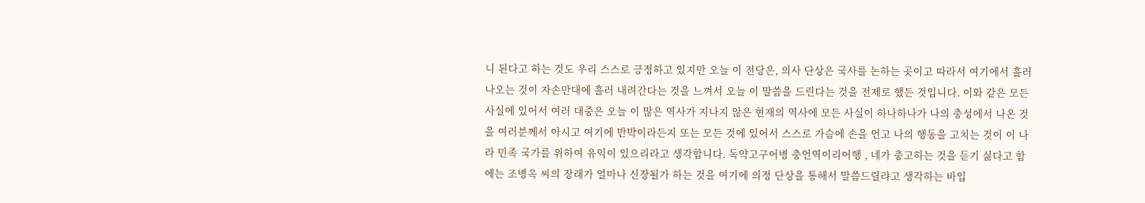니 된다고 하는 것도 우리 스스로 긍정하고 있지만 오늘 이 전당은, 의사 단상은 국사를 논하는 곳이고 따라서 여기에서 흘러나오는 것이 자손만대에 흘러 내려간다는 것을 느껴서 오늘 이 말씀을 드린다는 것을 전제로 했든 것입니다. 이와 같은 모든 사실에 있어서 여러 대중은 오늘 이 많은 역사가 지나지 않은 현재의 역사에 모든 사실이 하나하나가 나의 충성에서 나온 것을 여러분께서 아시고 여기에 반박이라든지 또는 모든 것에 있어서 스스로 가슴에 손을 언고 나의 행동을 고치는 것이 이 나라 민족 국가를 위하여 유익이 있으리라고 생각합니다. 독약고구어병 충언역이리어행 , 네가 충고하는 것을 듣기 싫다고 함에는 조병옥 씨의 장래가 얼마나 신장될가 하는 것을 여기에 의정 단상을 통해서 말씀드릴랴고 생각하는 바입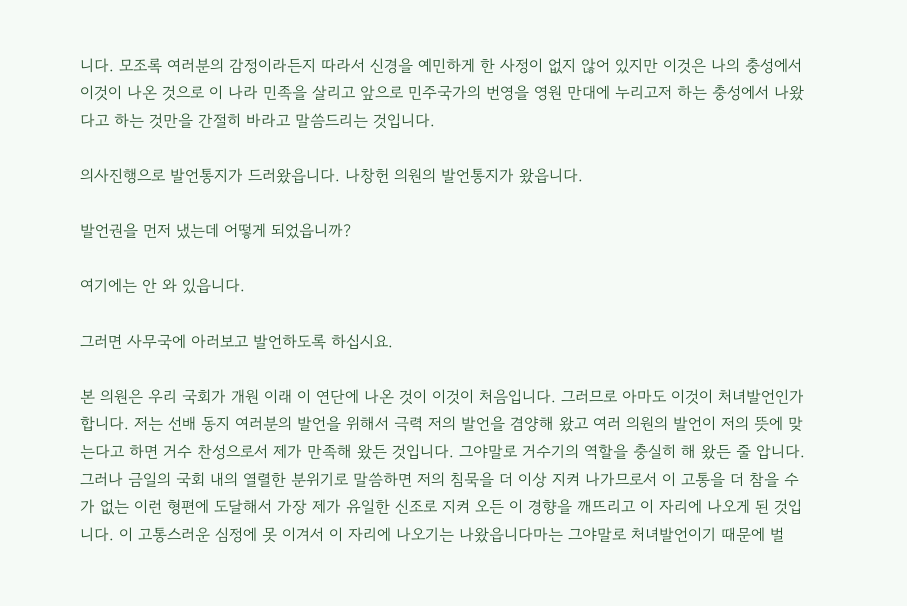니다. 모조록 여러분의 감정이라든지 따라서 신경을 예민하게 한 사정이 없지 않어 있지만 이것은 나의 충성에서 이것이 나온 것으로 이 나라 민족을 살리고 앞으로 민주국가의 번영을 영원 만대에 누리고저 하는 충성에서 나왔다고 하는 것만을 간절히 바라고 말씀드리는 것입니다.

의사진행으로 발언통지가 드러왔읍니다. 나창헌 의원의 발언통지가 왔읍니다.

발언권을 먼저 냈는데 어떻게 되었읍니까?

여기에는 안 와 있읍니다.

그러면 사무국에 아러보고 발언하도록 하십시요.

본 의원은 우리 국회가 개원 이래 이 연단에 나온 것이 이것이 처음입니다. 그러므로 아마도 이것이 처녀발언인가 합니다. 저는 선배 동지 여러분의 발언을 위해서 극력 저의 발언을 겸양해 왔고 여러 의원의 발언이 저의 뜻에 맞는다고 하면 거수 찬성으로서 제가 만족해 왔든 것입니다. 그야말로 거수기의 역할을 충실히 해 왔든 줄 압니다. 그러나 금일의 국회 내의 열렬한 분위기로 말씀하면 저의 침묵을 더 이상 지켜 나가므로서 이 고통을 더 참을 수가 없는 이런 형편에 도달해서 가장 제가 유일한 신조로 지켜 오든 이 경향을 깨뜨리고 이 자리에 나오게 된 것입니다. 이 고통스러운 심정에 못 이겨서 이 자리에 나오기는 나왔읍니다마는 그야말로 처녀발언이기 때문에 벌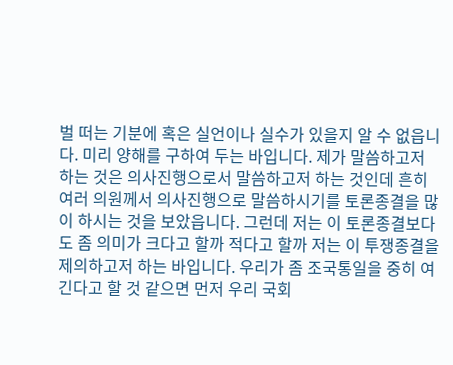벌 떠는 기분에 혹은 실언이나 실수가 있을지 알 수 없읍니다. 미리 양해를 구하여 두는 바입니다. 제가 말씀하고저 하는 것은 의사진행으로서 말씀하고저 하는 것인데 흔히 여러 의원께서 의사진행으로 말씀하시기를 토론종결을 많이 하시는 것을 보았읍니다. 그런데 저는 이 토론종결보다도 좀 의미가 크다고 할까 적다고 할까 저는 이 투쟁종결을 제의하고저 하는 바입니다. 우리가 좀 조국통일을 중히 여긴다고 할 것 같으면 먼저 우리 국회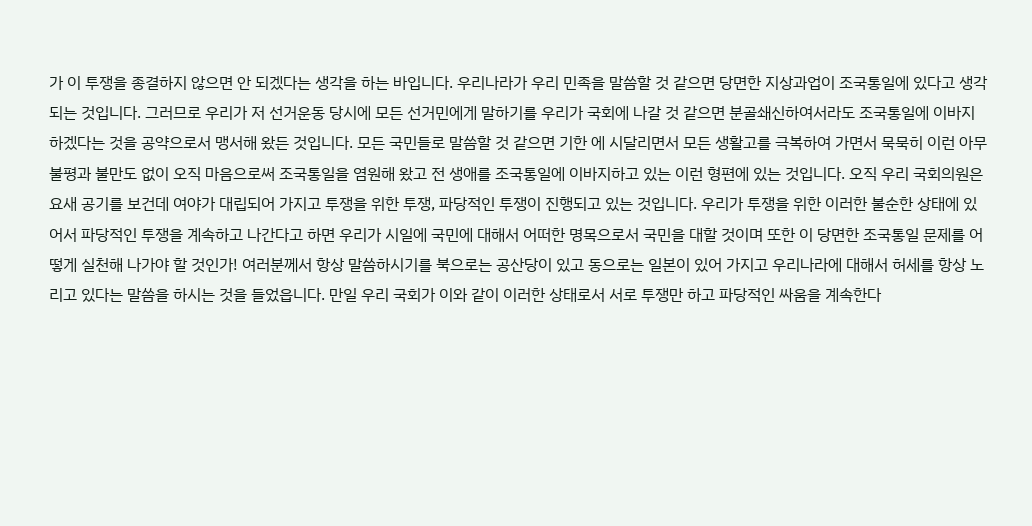가 이 투쟁을 종결하지 않으면 안 되겠다는 생각을 하는 바입니다. 우리나라가 우리 민족을 말씀할 것 같으면 당면한 지상과업이 조국통일에 있다고 생각되는 것입니다. 그러므로 우리가 저 선거운동 당시에 모든 선거민에게 말하기를 우리가 국회에 나갈 것 같으면 분골쇄신하여서라도 조국통일에 이바지하겠다는 것을 공약으로서 맹서해 왔든 것입니다. 모든 국민들로 말씀할 것 같으면 기한 에 시달리면서 모든 생활고를 극복하여 가면서 묵묵히 이런 아무 불평과 불만도 없이 오직 마음으로써 조국통일을 염원해 왔고 전 생애를 조국통일에 이바지하고 있는 이런 형편에 있는 것입니다. 오직 우리 국회의원은 요새 공기를 보건데 여야가 대립되어 가지고 투쟁을 위한 투쟁, 파당적인 투쟁이 진행되고 있는 것입니다. 우리가 투쟁을 위한 이러한 불순한 상태에 있어서 파당적인 투쟁을 계속하고 나간다고 하면 우리가 시일에 국민에 대해서 어떠한 명목으로서 국민을 대할 것이며 또한 이 당면한 조국통일 문제를 어떻게 실천해 나가야 할 것인가! 여러분께서 항상 말씀하시기를 북으로는 공산당이 있고 동으로는 일본이 있어 가지고 우리나라에 대해서 허세를 항상 노리고 있다는 말씀을 하시는 것을 들었읍니다. 만일 우리 국회가 이와 같이 이러한 상태로서 서로 투쟁만 하고 파당적인 싸움을 계속한다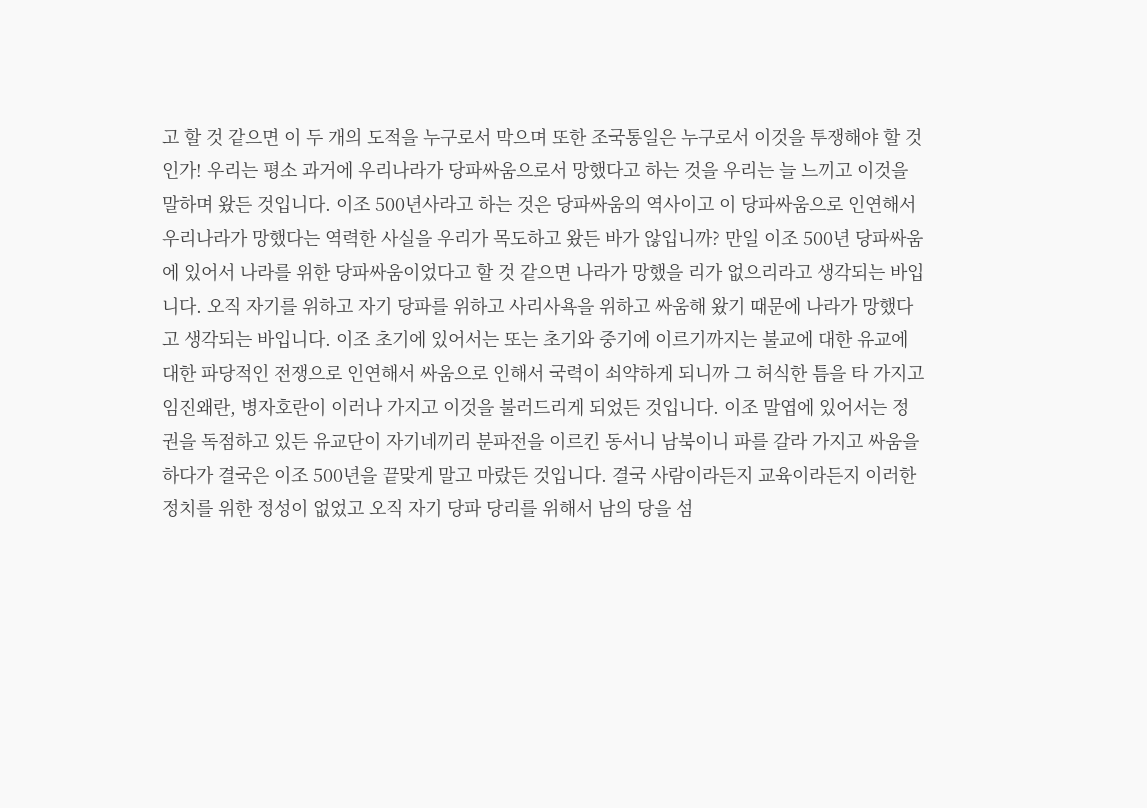고 할 것 같으면 이 두 개의 도적을 누구로서 막으며 또한 조국통일은 누구로서 이것을 투쟁해야 할 것인가! 우리는 평소 과거에 우리나라가 당파싸움으로서 망했다고 하는 것을 우리는 늘 느끼고 이것을 말하며 왔든 것입니다. 이조 500년사라고 하는 것은 당파싸움의 역사이고 이 당파싸움으로 인연해서 우리나라가 망했다는 역력한 사실을 우리가 목도하고 왔든 바가 않입니까? 만일 이조 500년 당파싸움에 있어서 나라를 위한 당파싸움이었다고 할 것 같으면 나라가 망했을 리가 없으리라고 생각되는 바입니다. 오직 자기를 위하고 자기 당파를 위하고 사리사욕을 위하고 싸움해 왔기 때문에 나라가 망했다고 생각되는 바입니다. 이조 초기에 있어서는 또는 초기와 중기에 이르기까지는 불교에 대한 유교에 대한 파당적인 전쟁으로 인연해서 싸움으로 인해서 국력이 쇠약하게 되니까 그 허식한 틈을 타 가지고 임진왜란, 병자호란이 이러나 가지고 이것을 불러드리게 되었든 것입니다. 이조 말엽에 있어서는 정권을 독점하고 있든 유교단이 자기네끼리 분파전을 이르킨 동서니 남북이니 파를 갈라 가지고 싸움을 하다가 결국은 이조 500년을 끝맞게 말고 마랐든 것입니다. 결국 사람이라든지 교육이라든지 이러한 정치를 위한 정성이 없었고 오직 자기 당파 당리를 위해서 남의 당을 섬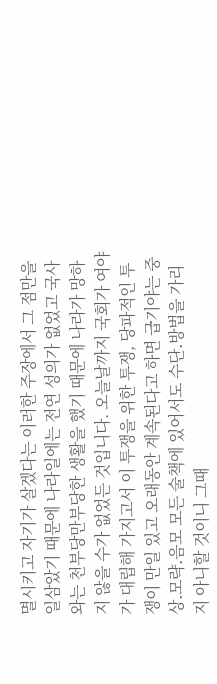멸시키고 자기가 살겠다는 이러한 주장에서 그 점만을 일삼았기 때문에 나라일에는 전연 성의가 없었고 국사와는 천부당만부당한 생활을 했기 때문에 나라가 망하지 않을 수가 없었든 것입니다. 오늘날까지 국회가 여야가 대립해 가지고서 이 투쟁을 위한 투쟁, 당파적인 투쟁이 만일 있고 오래동안 계속된다고 하면 급기야는 중상․모략․음모 모든 술책에 있어서도 수단․방법을 가리지 아니할 것이니 그때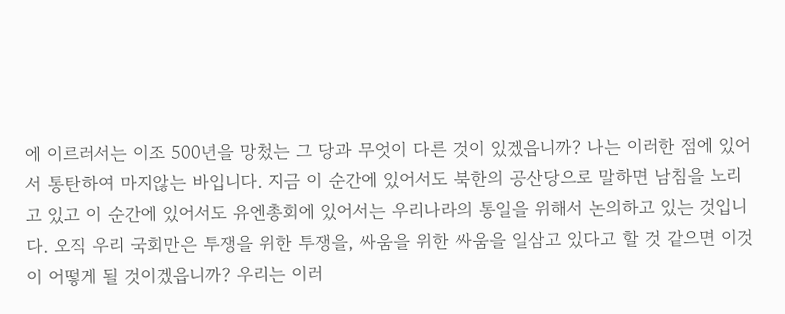에 이르러서는 이조 500년을 망첬는 그 당과 무엇이 다른 것이 있겠읍니까? 나는 이러한 점에 있어서 통탄하여 마지않는 바입니다. 지금 이 순간에 있어서도 북한의 공산당으로 말하면 남침을 노리고 있고 이 순간에 있어서도 유엔총회에 있어서는 우리나라의 통일을 위해서 논의하고 있는 것입니다. 오직 우리 국회만은 투쟁을 위한 투쟁을, 싸움을 위한 싸움을 일삼고 있다고 할 것 같으면 이것이 어떻게 될 것이겠읍니까? 우리는 이러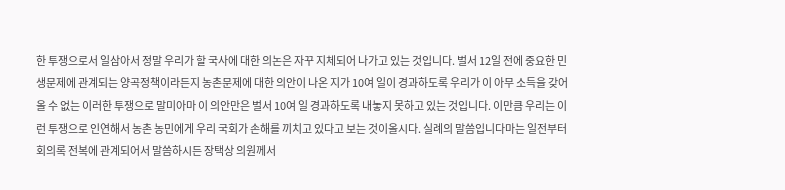한 투쟁으로서 일삼아서 정말 우리가 할 국사에 대한 의논은 자꾸 지체되어 나가고 있는 것입니다. 벌서 12일 전에 중요한 민생문제에 관계되는 양곡정책이라든지 농촌문제에 대한 의안이 나온 지가 10여 일이 경과하도록 우리가 이 아무 소득을 갖어올 수 없는 이러한 투쟁으로 말미아마 이 의안만은 벌서 10여 일 경과하도록 내놓지 못하고 있는 것입니다. 이만큼 우리는 이런 투쟁으로 인연해서 농촌 농민에게 우리 국회가 손해를 끼치고 있다고 보는 것이올시다. 실례의 말씀입니다마는 일전부터 회의록 전복에 관계되어서 말씀하시든 장택상 의원께서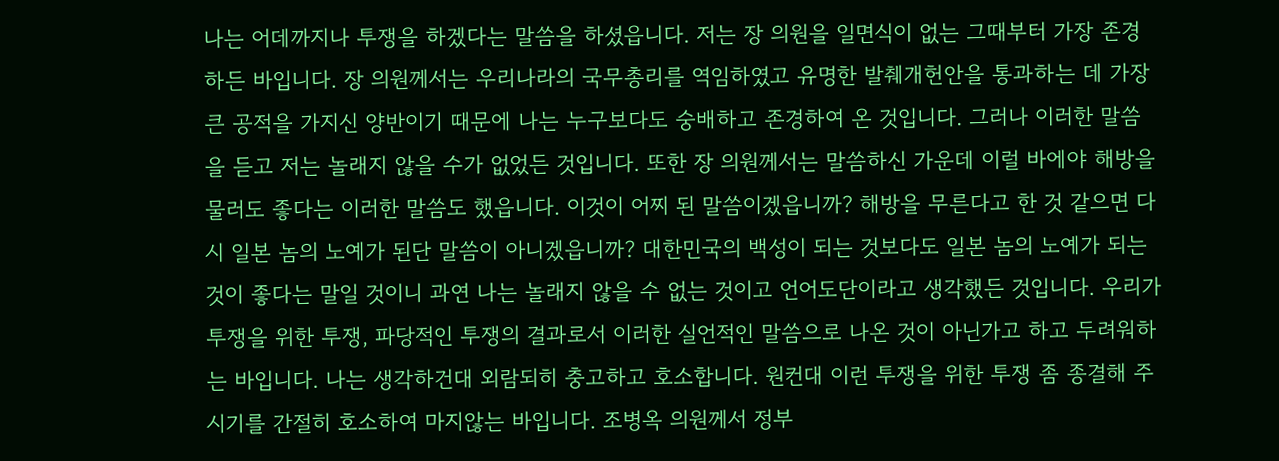나는 어데까지나 투쟁을 하겠다는 말씀을 하셨읍니다. 저는 장 의원을 일면식이 없는 그때부터 가장 존경하든 바입니다. 장 의원께서는 우리나라의 국무총리를 역임하였고 유명한 발췌개헌안을 통과하는 데 가장 큰 공적을 가지신 양반이기 때문에 나는 누구보다도 숭배하고 존경하여 온 것입니다. 그러나 이러한 말씀을 듣고 저는 놀래지 않을 수가 없었든 것입니다. 또한 장 의원께서는 말씀하신 가운데 이럴 바에야 해방을 물러도 좋다는 이러한 말씀도 했읍니다. 이것이 어찌 된 말씀이겠읍니까? 해방을 무른다고 한 것 같으면 다시 일본 놈의 노예가 된단 말씀이 아니겠읍니까? 대한민국의 백성이 되는 것보다도 일본 놈의 노예가 되는 것이 좋다는 말일 것이니 과연 나는 놀래지 않을 수 없는 것이고 언어도단이라고 생각했든 것입니다. 우리가 투쟁을 위한 투쟁, 파당적인 투쟁의 결과로서 이러한 실언적인 말씀으로 나온 것이 아닌가고 하고 두려워하는 바입니다. 나는 생각하건대 외람되히 충고하고 호소합니다. 원컨대 이런 투쟁을 위한 투쟁 좀 종결해 주시기를 간절히 호소하여 마지않는 바입니다. 조병옥 의원께서 정부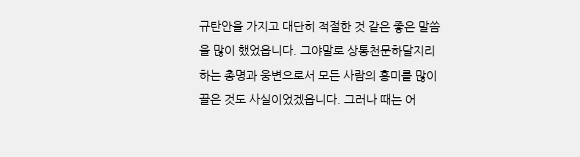규탄안을 가지고 대단히 적절한 것 같은 좋은 말씀을 많이 했었읍니다. 그야말로 상통천문하달지리 하는 총명과 웅변으로서 모든 사람의 흥미를 많이 끌은 것도 사실이었겠읍니다. 그러나 때는 어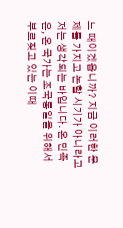느 때이겠읍니까? 지금 이러한 문제를 가지고 논할 시기가 아니라고 저는 생각되는 바입니다. 온 민족은, 온 국가는 조국통일을 위해서 부르짖고 있는 이때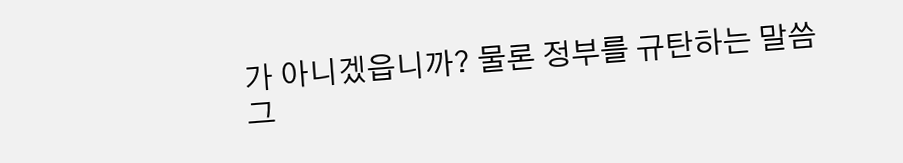가 아니겠읍니까? 물론 정부를 규탄하는 말씀 그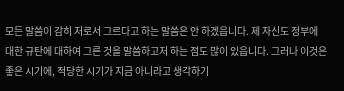모든 말씀이 감히 저로서 그르다고 하는 말씀은 안 하겠읍니다. 제 자신도 정부에 대한 규탄에 대하여 그른 것을 말씀하고저 하는 점도 많이 있읍니다. 그러나 이것은 좋은 시기에, 적당한 시기가 지금 아니라고 생각하기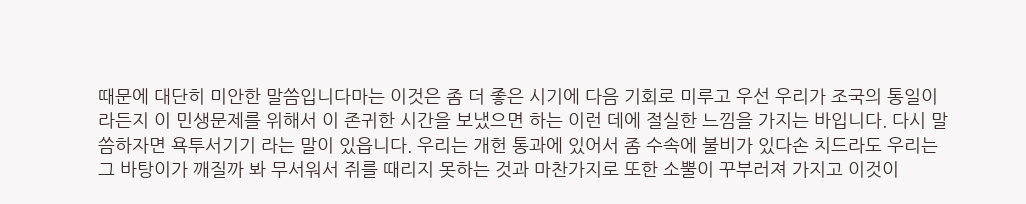때문에 대단히 미안한 말씀입니다마는 이것은 좀 더 좋은 시기에 다음 기회로 미루고 우선 우리가 조국의 통일이라든지 이 민생문제를 위해서 이 존귀한 시간을 보냈으면 하는 이런 데에 절실한 느낌을 가지는 바입니다. 다시 말씀하자면 욕투서기기 라는 말이 있읍니다. 우리는 개헌 통과에 있어서 좀 수속에 불비가 있다손 치드라도 우리는 그 바탕이가 깨질까 봐 무서워서 쥐를 때리지 못하는 것과 마찬가지로 또한 소뿔이 꾸부러져 가지고 이것이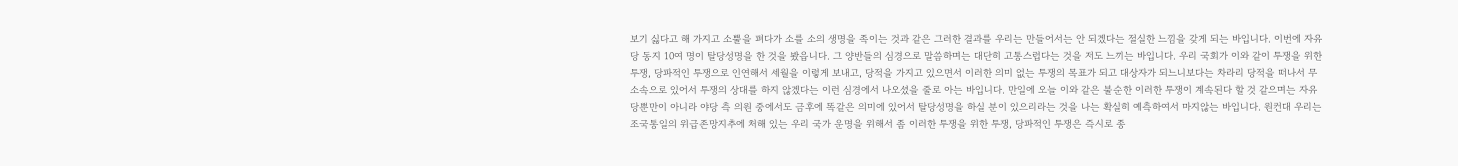보기 싫다고 해 가지고 소뿔을 펴다가 소를 소의 생명을 족이는 것과 같은 그러한 결과를 우리는 만들어서는 안 되겠다는 절실한 느낌을 갖게 되는 바입니다. 이번에 자유당 동지 10여 명이 탈당성명을 한 것을 봤읍니다. 그 양반들의 심경으로 말씀하며는 대단히 고통스럽다는 것을 저도 느끼는 바입니다. 우리 국회가 이와 같이 투쟁을 위한 투쟁, 당파적인 투쟁으로 인연해서 세월을 이렇게 보내고, 당적을 가지고 있으면서 이러한 의미 없는 투쟁의 목표가 되고 대상자가 되느니보다는 차라리 당적을 떠나서 무소속으로 있어서 투쟁의 상대를 하지 않겠다는 이런 심경에서 나오셨을 줄로 아는 바입니다. 만일에 오늘 이와 같은 불순한 이러한 투쟁이 계속된다 할 것 같으며는 자유당뿐만이 아니라 야당 측 의원 중에서도 금후에 똑같은 의미에 있어서 탈당성명을 하실 분이 있으리라는 것을 나는 확실히 예측하여서 마지않는 바입니다. 원컨대 우리는 조국통일의 위급존망지추에 처해 있는 우리 국가 운명을 위해서 좀 이러한 투쟁을 위한 투쟁, 당파적인 투쟁은 즉시로 종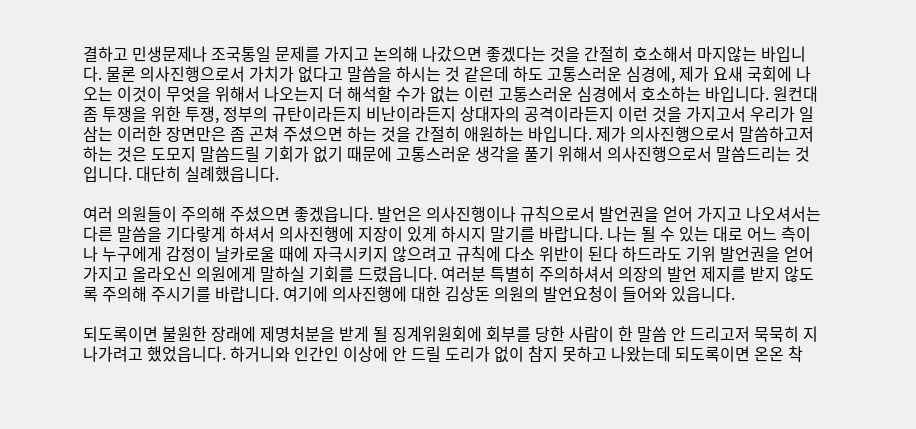결하고 민생문제나 조국통일 문제를 가지고 논의해 나갔으면 좋겠다는 것을 간절히 호소해서 마지않는 바입니다. 물론 의사진행으로서 가치가 없다고 말씀을 하시는 것 같은데 하도 고통스러운 심경에, 제가 요새 국회에 나오는 이것이 무엇을 위해서 나오는지 더 해석할 수가 없는 이런 고통스러운 심경에서 호소하는 바입니다. 원컨대 좀 투쟁을 위한 투쟁, 정부의 규탄이라든지 비난이라든지 상대자의 공격이라든지 이런 것을 가지고서 우리가 일삼는 이러한 장면만은 좀 곤쳐 주셨으면 하는 것을 간절히 애원하는 바입니다. 제가 의사진행으로서 말씀하고저 하는 것은 도모지 말씀드릴 기회가 없기 때문에 고통스러운 생각을 풀기 위해서 의사진행으로서 말씀드리는 것입니다. 대단히 실례했읍니다.

여러 의원들이 주의해 주셨으면 좋겠읍니다. 발언은 의사진행이나 규칙으로서 발언권을 얻어 가지고 나오셔서는 다른 말씀을 기다랗게 하셔서 의사진행에 지장이 있게 하시지 말기를 바랍니다. 나는 될 수 있는 대로 어느 측이나 누구에게 감정이 날카로울 때에 자극시키지 않으려고 규칙에 다소 위반이 된다 하드라도 기위 발언권을 얻어 가지고 올라오신 의원에게 말하실 기회를 드렸읍니다. 여러분 특별히 주의하셔서 의장의 발언 제지를 받지 않도록 주의해 주시기를 바랍니다. 여기에 의사진행에 대한 김상돈 의원의 발언요청이 들어와 있읍니다.

되도록이면 불원한 장래에 제명처분을 받게 될 징계위원회에 회부를 당한 사람이 한 말씀 안 드리고저 묵묵히 지나가려고 했었읍니다. 하거니와 인간인 이상에 안 드릴 도리가 없이 참지 못하고 나왔는데 되도록이면 온온 착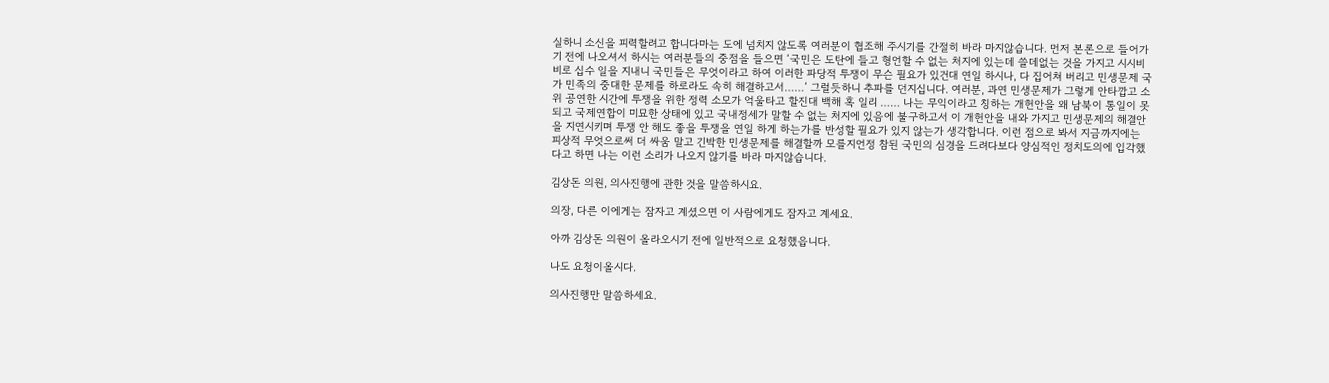실하니 소신을 피력할려고 합니다마는 도에 넘치지 않도록 여러분이 협조해 주시기를 간절히 바라 마지않습니다. 먼저 본론으로 들어가기 전에 나오셔서 하시는 여러분들의 중점을 들으면 ‘국민은 도탄에 들고 형언할 수 없는 처지에 있는데 쓸데없는 것을 가지고 시시비비로 십수 일을 지내니 국민들은 무엇이라고 하여 이러한 파당적 투쟁이 무슨 필요가 있건대 연일 하시나, 다 집어쳐 버리고 민생문제 국가 민족의 중대한 문제를 하로라도 속히 해결하고서……’ 그럴듯하니 추파를 던지십니다. 여러분, 과연 민생문제가 그렇게 안타깝고 소위 공연한 시간에 투쟁을 위한 정력 소모가 억울타고 할진대 백해 혹 일리 …… 나는 무익이라고 칭하는 개헌안을 왜 남북이 통일이 못 되고 국제연합이 미묘한 상태에 있고 국내정세가 말할 수 없는 처지에 있음에 불구하고서 이 개헌안을 내와 가지고 민생문제의 해결안을 지연시키며 투쟁 안 해도 좋을 투쟁을 연일 하게 하는가를 반성할 필요가 있지 않는가 생각합니다. 이런 점으로 봐서 지금까지에는 피상적 무엇으로써 더 싸움 말고 긴박한 민생문제를 해결할까 모를지언정 참된 국민의 심경을 드려다보다 양심적인 정치도의에 입각했다고 하면 나는 이런 소리가 나오지 않기를 바라 마지않습니다.

김상돈 의원, 의사진행에 관한 것을 말씀하시요.

의장, 다른 이에게는 잠자고 계셨으면 이 사람에게도 잠자고 계세요.

아까 김상돈 의원이 올라오시기 전에 일반적으로 요청했읍니다.

나도 요청이올시다.

의사진행만 말씀하세요.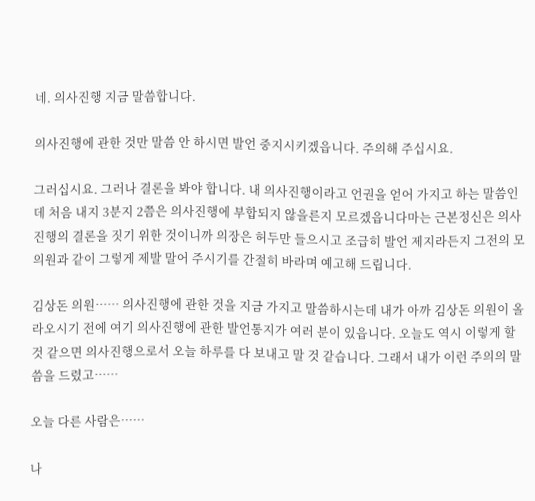네. 의사진행 지금 말씀합니다.

의사진행에 관한 것만 말씀 안 하시면 발언 중지시키겠읍니다. 주의해 주십시요.

그러십시요. 그러나 결론을 봐야 합니다. 내 의사진행이라고 언권을 얻어 가지고 하는 말씀인데 처음 내지 3분지 2쯤은 의사진행에 부합되지 않을른지 모르겠읍니다마는 근본정신은 의사진행의 결론을 짓기 위한 것이니까 의장은 허두만 들으시고 조급히 발언 제지라든지 그전의 모 의원과 같이 그렇게 제발 말어 주시기를 간절히 바라며 예고해 드립니다.

김상돈 의원…… 의사진행에 관한 것을 지금 가지고 말씀하시는데 내가 아까 김상돈 의원이 올라오시기 전에 여기 의사진행에 관한 발언통지가 여러 분이 있읍니다. 오늘도 역시 이렇게 할 것 같으면 의사진행으로서 오늘 하루를 다 보내고 말 것 같습니다. 그래서 내가 이런 주의의 말씀을 드렸고……

오늘 다른 사람은……

나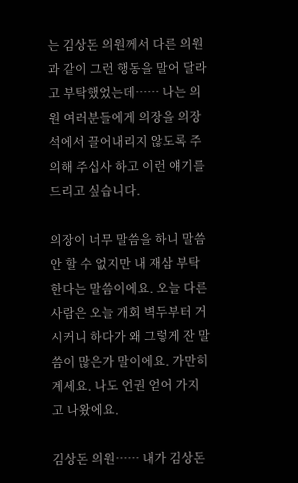는 김상돈 의원께서 다른 의원과 같이 그런 행동을 말어 달라고 부탁했었는데…… 나는 의원 여러분들에게 의장을 의장석에서 끌어내리지 않도록 주의해 주십사 하고 이런 얘기를 드리고 싶습니다.

의장이 너무 말씀을 하니 말씀 안 할 수 없지만 내 재삼 부탁한다는 말씀이에요. 오늘 다른 사람은 오늘 개회 벽두부터 거시커니 하다가 왜 그렇게 잔 말씀이 많은가 말이에요. 가만히 계세요. 나도 언권 얻어 가지고 나왔에요.

김상돈 의원…… 내가 김상돈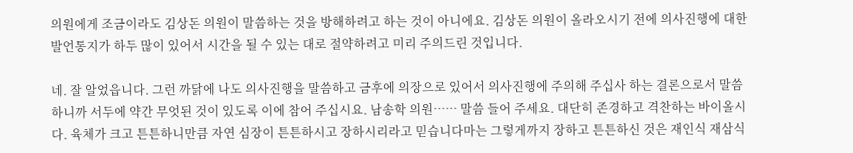의원에게 조금이라도 김상돈 의원이 말씀하는 것을 방해하려고 하는 것이 아니에요. 김상돈 의원이 올라오시기 전에 의사진행에 대한 발언통지가 하두 많이 있어서 시간을 될 수 있는 대로 절약하려고 미리 주의드린 것입니다.

네. 잘 알었읍니다. 그런 까닭에 나도 의사진행을 말씀하고 금후에 의장으로 있어서 의사진행에 주의해 주십사 하는 결론으로서 말씀하니까 서두에 약간 무엇된 것이 있도록 이에 참어 주십시요. 남송학 의원…… 말씀 들어 주세요. 대단히 존경하고 격찬하는 바이올시다. 육체가 크고 튼튼하니만큼 자연 심장이 튼튼하시고 장하시리라고 믿습니다마는 그렇게까지 장하고 튼튼하신 것은 재인식 재삼식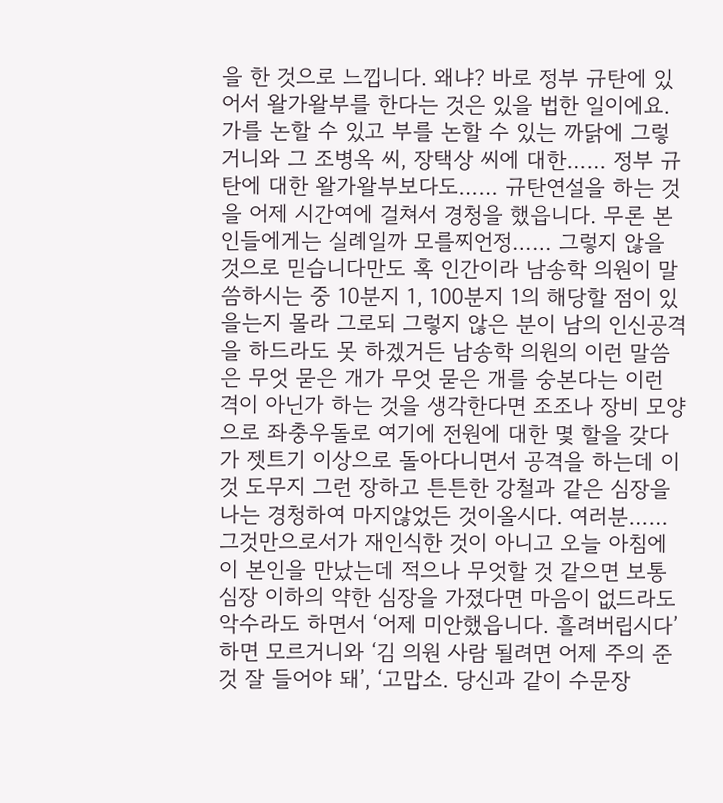을 한 것으로 느낍니다. 왜냐? 바로 정부 규탄에 있어서 왈가왈부를 한다는 것은 있을 법한 일이에요. 가를 논할 수 있고 부를 논할 수 있는 까닭에 그렇거니와 그 조병옥 씨, 장택상 씨에 대한…… 정부 규탄에 대한 왈가왈부보다도…… 규탄연설을 하는 것을 어제 시간여에 걸쳐서 경청을 했읍니다. 무론 본인들에게는 실례일까 모를찌언정…… 그렇지 않을 것으로 믿습니다만도 혹 인간이라 남송학 의원이 말씀하시는 중 10분지 1, 100분지 1의 해당할 점이 있을는지 몰라 그로되 그렇지 않은 분이 남의 인신공격을 하드라도 못 하겠거든 남송학 의원의 이런 말씀은 무엇 묻은 개가 무엇 묻은 개를 숭본다는 이런 격이 아닌가 하는 것을 생각한다면 조조나 장비 모양으로 좌충우돌로 여기에 전원에 대한 몇 할을 갖다가 젯트기 이상으로 돌아다니면서 공격을 하는데 이것 도무지 그런 장하고 튼튼한 강철과 같은 심장을 나는 경청하여 마지않었든 것이올시다. 여러분…… 그것만으로서가 재인식한 것이 아니고 오늘 아침에 이 본인을 만났는데 적으나 무엇할 것 같으면 보통 심장 이하의 약한 심장을 가졌다면 마음이 없드라도 악수라도 하면서 ‘어제 미안했읍니다. 흘려버립시다’ 하면 모르거니와 ‘김 의원 사람 될려면 어제 주의 준 것 잘 들어야 돼’, ‘고맙소. 당신과 같이 수문장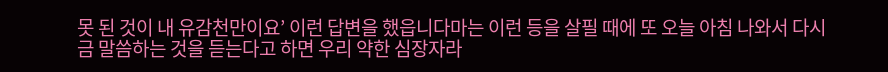못 된 것이 내 유감천만이요’ 이런 답변을 했읍니다마는 이런 등을 살필 때에 또 오늘 아침 나와서 다시금 말씀하는 것을 듣는다고 하면 우리 약한 심장자라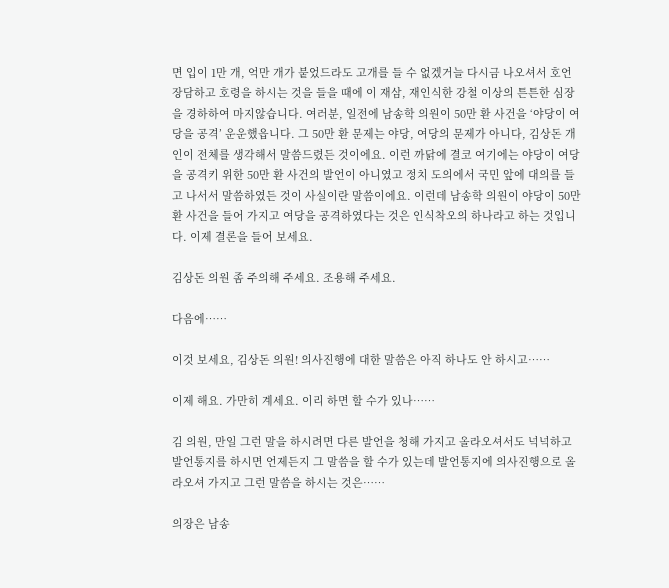면 입이 1만 개, 억만 개가 붙었드라도 고개를 들 수 없겠거늘 다시금 나오셔서 호언장담하고 호령을 하시는 것을 들을 때에 이 재삼, 재인식한 강철 이상의 튼튼한 심장을 경하하여 마지않습니다. 여러분, 일전에 남송학 의원이 50만 환 사건을 ‘야당이 여당을 공격’ 운운했읍니다. 그 50만 환 문제는 야당, 여당의 문제가 아니다, 김상돈 개인이 전체를 생각해서 말씀드렸든 것이에요. 이런 까닭에 결코 여기에는 야당이 여당을 공격키 위한 50만 환 사건의 발언이 아니였고 정치 도의에서 국민 앞에 대의를 들고 나서서 말씀하였든 것이 사실이란 말씀이에요. 이런데 남송학 의원이 야당이 50만 환 사건을 들어 가지고 여당을 공격하였다는 것은 인식착오의 하나라고 하는 것입니다. 이제 결론을 들어 보세요.

김상돈 의원 좀 주의해 주세요. 조용해 주세요.

다음에……

이것 보세요, 김상돈 의원! 의사진행에 대한 말씀은 아직 하나도 안 하시고……

이제 해요. 가만히 계세요. 이리 하면 할 수가 있나……

김 의원, 만일 그런 말을 하시려면 다른 발언을 청해 가지고 올라오셔서도 넉넉하고 발언통지를 하시면 언제든지 그 말씀을 할 수가 있는데 발언통지에 의사진행으로 올라오셔 가지고 그런 말씀을 하시는 것은……

의장은 남송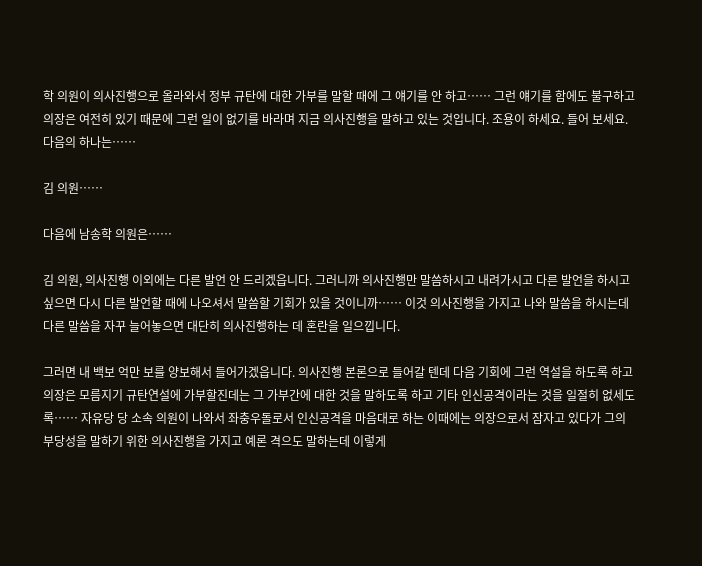학 의원이 의사진행으로 올라와서 정부 규탄에 대한 가부를 말할 때에 그 얘기를 안 하고…… 그런 얘기를 함에도 불구하고 의장은 여전히 있기 때문에 그런 일이 없기를 바라며 지금 의사진행을 말하고 있는 것입니다. 조용이 하세요. 들어 보세요. 다음의 하나는……

김 의원……

다음에 남송학 의원은……

김 의원, 의사진행 이외에는 다른 발언 안 드리겠읍니다. 그러니까 의사진행만 말씀하시고 내려가시고 다른 발언을 하시고 싶으면 다시 다른 발언할 때에 나오셔서 말씀할 기회가 있을 것이니까…… 이것 의사진행을 가지고 나와 말씀을 하시는데 다른 말씀을 자꾸 늘어놓으면 대단히 의사진행하는 데 혼란을 일으낍니다.

그러면 내 백보 억만 보를 양보해서 들어가겠읍니다. 의사진행 본론으로 들어갈 텐데 다음 기회에 그런 역설을 하도록 하고 의장은 모름지기 규탄연설에 가부할진데는 그 가부간에 대한 것을 말하도록 하고 기타 인신공격이라는 것을 일절히 없세도록…… 자유당 당 소속 의원이 나와서 좌충우돌로서 인신공격을 마음대로 하는 이때에는 의장으로서 잠자고 있다가 그의 부당성을 말하기 위한 의사진행을 가지고 예론 격으도 말하는데 이렇게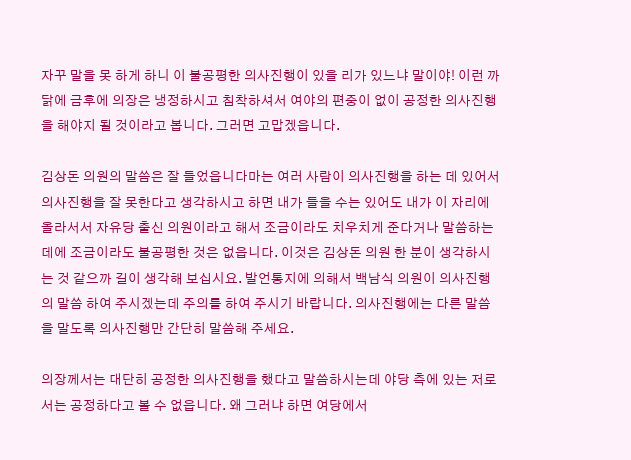자꾸 말을 못 하게 하니 이 불공평한 의사진행이 있을 리가 있느냐 말이야! 이런 까닭에 금후에 의장은 냉정하시고 침착하셔서 여야의 편중이 없이 공정한 의사진행을 해야지 될 것이라고 봅니다. 그러면 고맙겠읍니다.

김상돈 의원의 말씀은 잘 들었읍니다마는 여러 사람이 의사진행을 하는 데 있어서 의사진행을 잘 못한다고 생각하시고 하면 내가 들을 수는 있어도 내가 이 자리에 올라서서 자유당 출신 의원이라고 해서 조금이라도 치우치게 준다거나 말씀하는 데에 조금이라도 불공평한 것은 없읍니다. 이것은 김상돈 의원 한 분이 생각하시는 것 같으까 길이 생각해 보십시요. 발언통지에 의해서 백남식 의원이 의사진행의 말씀 하여 주시겠는데 주의를 하여 주시기 바랍니다. 의사진행에는 다른 말씀을 말도록 의사진행만 간단히 말씀해 주세요.

의장께서는 대단히 공정한 의사진행을 했다고 말씀하시는데 야당 측에 있는 저로서는 공정하다고 볼 수 없읍니다. 왜 그러냐 하면 여당에서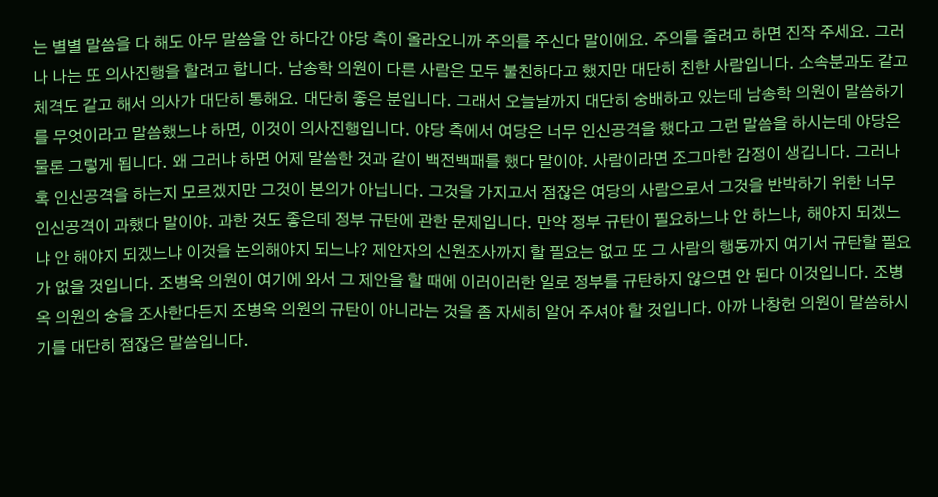는 별별 말씀을 다 해도 아무 말씀을 안 하다간 야당 측이 올라오니까 주의를 주신다 말이에요. 주의를 줄려고 하면 진작 주세요. 그러나 나는 또 의사진행을 할려고 합니다. 남송학 의원이 다른 사람은 모두 불친하다고 했지만 대단히 친한 사람입니다. 소속분과도 같고 체격도 같고 해서 의사가 대단히 통해요. 대단히 좋은 분입니다. 그래서 오늘날까지 대단히 숭배하고 있는데 남송학 의원이 말씀하기를 무엇이라고 말씀했느냐 하면, 이것이 의사진행입니다. 야당 측에서 여당은 너무 인신공격을 했다고 그런 말씀을 하시는데 야당은 물론 그렇게 됩니다. 왜 그러냐 하면 어제 말씀한 것과 같이 백전백패를 했다 말이야. 사람이라면 조그마한 감정이 생깁니다. 그러나 혹 인신공격을 하는지 모르겠지만 그것이 본의가 아닙니다. 그것을 가지고서 점잖은 여당의 사람으로서 그것을 반박하기 위한 너무 인신공격이 과했다 말이야. 과한 것도 좋은데 정부 규탄에 관한 문제입니다. 만약 정부 규탄이 필요하느냐 안 하느냐, 해야지 되겠느냐 안 해야지 되겠느냐 이것을 논의해야지 되느냐? 제안자의 신원조사까지 할 필요는 없고 또 그 사람의 행동까지 여기서 규탄할 필요가 없을 것입니다. 조병옥 의원이 여기에 와서 그 제안을 할 때에 이러이러한 일로 정부를 규탄하지 않으면 안 된다 이것입니다. 조병옥 의원의 숭을 조사한다든지 조병옥 의원의 규탄이 아니라는 것을 좀 자세히 알어 주셔야 할 것입니다. 아까 나창헌 의원이 말씀하시기를 대단히 점잖은 말씀입니다.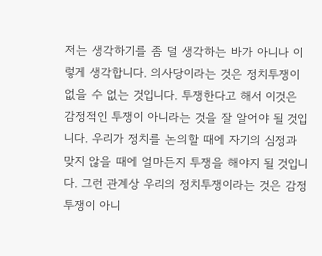저는 생각하기를 좀 덜 생각하는 바가 아니나 이렇게 생각합니다. 의사당이라는 것은 정치투쟁이 없을 수 없는 것입니다. 투쟁한다고 해서 이것은 감정적인 투쟁이 아니라는 것을 잘 알어야 될 것입니다. 우리가 정치를 논의할 때에 자기의 심정과 맞지 않을 때에 얼마든지 투쟁을 해야지 될 것입니다. 그런 관계상 우리의 정치투쟁이라는 것은 감정투쟁이 아니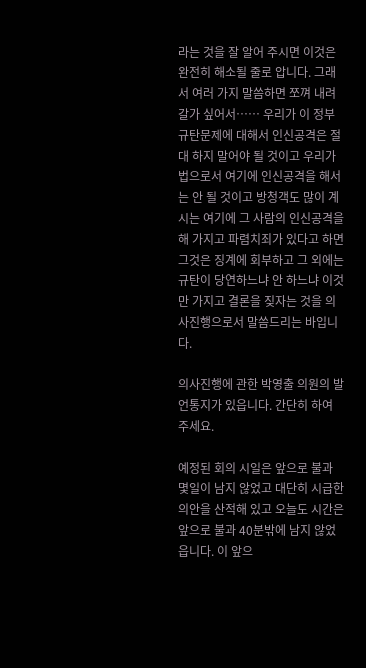라는 것을 잘 알어 주시면 이것은 완전히 해소될 줄로 압니다. 그래서 여러 가지 말씀하면 쪼껴 내려갈가 싶어서…… 우리가 이 정부 규탄문제에 대해서 인신공격은 절대 하지 말어야 될 것이고 우리가 법으로서 여기에 인신공격을 해서는 안 될 것이고 방청객도 많이 계시는 여기에 그 사람의 인신공격을 해 가지고 파렴치죄가 있다고 하면 그것은 징계에 회부하고 그 외에는 규탄이 당연하느냐 안 하느냐 이것만 가지고 결론을 짖자는 것을 의사진행으로서 말씀드리는 바입니다.

의사진행에 관한 박영출 의원의 발언통지가 있읍니다. 간단히 하여 주세요.

예정된 회의 시일은 앞으로 불과 몇일이 남지 않었고 대단히 시급한 의안을 산적해 있고 오늘도 시간은 앞으로 불과 40분밖에 남지 않었읍니다. 이 앞으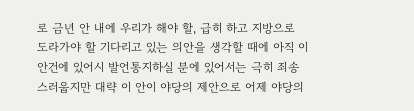로 금년 안 내에 우리가 해야 할, 급히 하고 지방으로 도라가야 할 기다리고 있는 의안을 생각할 때에 아직 이 안건에 있어시 발언통지하실 분에 있어서는 극히 죄송스러웁지만 대략 이 안이 야당의 제안으로 어제 야당의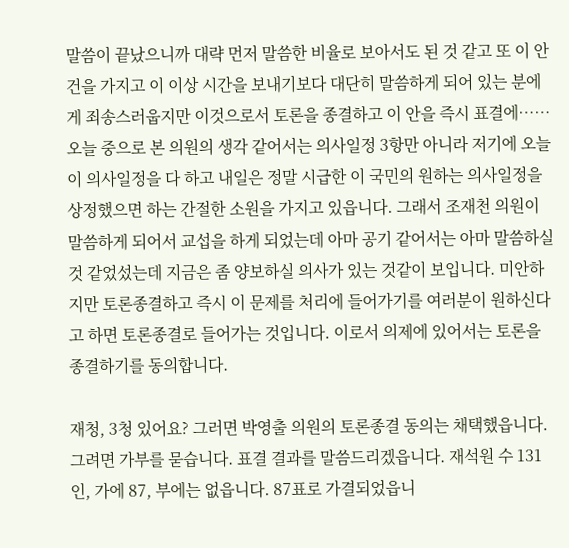말씀이 끝났으니까 대략 먼저 말씀한 비율로 보아서도 된 것 같고 또 이 안건을 가지고 이 이상 시간을 보내기보다 대단히 말씀하게 되어 있는 분에게 죄송스러웁지만 이것으로서 토론을 종결하고 이 안을 즉시 표결에…… 오늘 중으로 본 의원의 생각 같어서는 의사일정 3항만 아니라 저기에 오늘 이 의사일정을 다 하고 내일은 정말 시급한 이 국민의 원하는 의사일정을 상정했으면 하는 간절한 소원을 가지고 있읍니다. 그래서 조재천 의원이 말씀하게 되어서 교섭을 하게 되었는데 아마 공기 같어서는 아마 말씀하실 것 같었섰는데 지금은 좀 양보하실 의사가 있는 것같이 보입니다. 미안하지만 토론종결하고 즉시 이 문제를 처리에 들어가기를 여러분이 원하신다고 하면 토론종결로 들어가는 것입니다. 이로서 의제에 있어서는 토론을 종결하기를 동의합니다.

재청, 3청 있어요? 그러면 박영출 의원의 토론종결 동의는 채택했읍니다. 그려면 가부를 묻습니다. 표결 결과를 말씀드리겠읍니다. 재석원 수 131인, 가에 87, 부에는 없읍니다. 87표로 가결되었읍니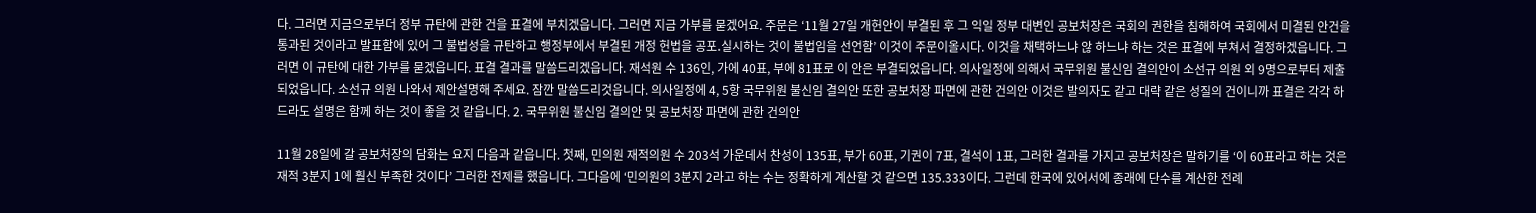다. 그러면 지금으로부더 정부 규탄에 관한 건을 표결에 부치겠읍니다. 그러면 지금 가부를 묻겠어요. 주문은 ‘11월 27일 개헌안이 부결된 후 그 익일 정부 대변인 공보처장은 국회의 권한을 침해하여 국회에서 미결된 안건을 통과된 것이라고 발표함에 있어 그 불법성을 규탄하고 행정부에서 부결된 개정 헌법을 공포․실시하는 것이 불법임을 선언함’ 이것이 주문이올시다. 이것을 채택하느냐 않 하느냐 하는 것은 표결에 부쳐서 결정하겠읍니다. 그러면 이 규탄에 대한 가부를 묻겠읍니다. 표결 결과를 말씀드리겠읍니다. 재석원 수 136인, 가에 40표, 부에 81표로 이 안은 부결되었읍니다. 의사일정에 의해서 국무위원 불신임 결의안이 소선규 의원 외 9명으로부터 제출되었읍니다. 소선규 의원 나와서 제안설명해 주세요. 잠깐 말씀드리것읍니다. 의사일정에 4, 5항 국무위원 불신임 결의안 또한 공보처장 파면에 관한 건의안 이것은 발의자도 같고 대략 같은 성질의 건이니까 표결은 각각 하드라도 설명은 함께 하는 것이 좋을 것 같읍니다. 2. 국무위원 불신임 결의안 및 공보처장 파면에 관한 건의안

11월 28일에 갈 공보처장의 담화는 요지 다음과 같읍니다. 첫째, 민의원 재적의원 수 203석 가운데서 찬성이 135표, 부가 60표, 기권이 7표, 결석이 1표, 그러한 결과를 가지고 공보처장은 말하기를 ‘이 60표라고 하는 것은 재적 3분지 1에 훨신 부족한 것이다’ 그러한 전제를 했읍니다. 그다음에 ‘민의원의 3분지 2라고 하는 수는 정확하게 계산할 것 같으면 135.333이다. 그런데 한국에 있어서에 종래에 단수를 계산한 전례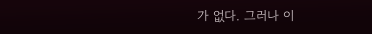가 없다. 그러나 이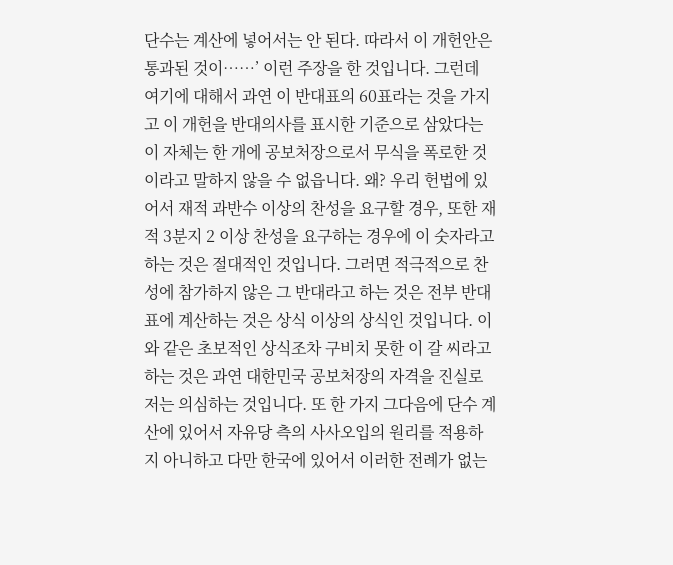단수는 계산에 넣어서는 안 된다. 따라서 이 개헌안은 통과된 것이……’ 이런 주장을 한 것입니다. 그런데 여기에 대해서 과연 이 반대표의 60표라는 것을 가지고 이 개헌을 반대의사를 표시한 기준으로 삼았다는 이 자체는 한 개에 공보처장으로서 무식을 폭로한 것이라고 말하지 않을 수 없읍니다. 왜? 우리 헌법에 있어서 재적 과반수 이상의 찬성을 요구할 경우, 또한 재적 3분지 2 이상 찬성을 요구하는 경우에 이 숫자라고 하는 것은 절대적인 것입니다. 그러면 적극적으로 찬성에 참가하지 않은 그 반대라고 하는 것은 전부 반대표에 계산하는 것은 상식 이상의 상식인 것입니다. 이와 같은 초보적인 상식조차 구비치 못한 이 갈 씨라고 하는 것은 과연 대한민국 공보처장의 자격을 진실로 저는 의심하는 것입니다. 또 한 가지 그다음에 단수 계산에 있어서 자유당 측의 사사오입의 원리를 적용하지 아니하고 다만 한국에 있어서 이러한 전례가 없는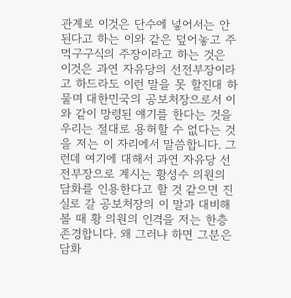관계로 이것은 단수에 넣어서는 안 된다고 하는 이와 같은 덮어놓고 주먹구구식의 주장이라고 하는 것은 이것은 과연 자유당의 선전부장이라고 하드라도 이런 말을 못 할진대 하물며 대한민국의 공보처장으로서 이와 같이 망령된 얘기를 한다는 것을 우리는 절대로 용허할 수 없다는 것을 저는 이 자리에서 말씀합니다. 그런데 여기에 대해서 과연 자유당 선전부장으로 계시는 황성수 의원의 담화를 인용한다고 할 것 같으면 진실로 갈 공보처장의 이 말과 대비해 볼 때 황 의원의 인격을 저는 한층 존경합니다. 왜 그러냐 하면 그분은 담화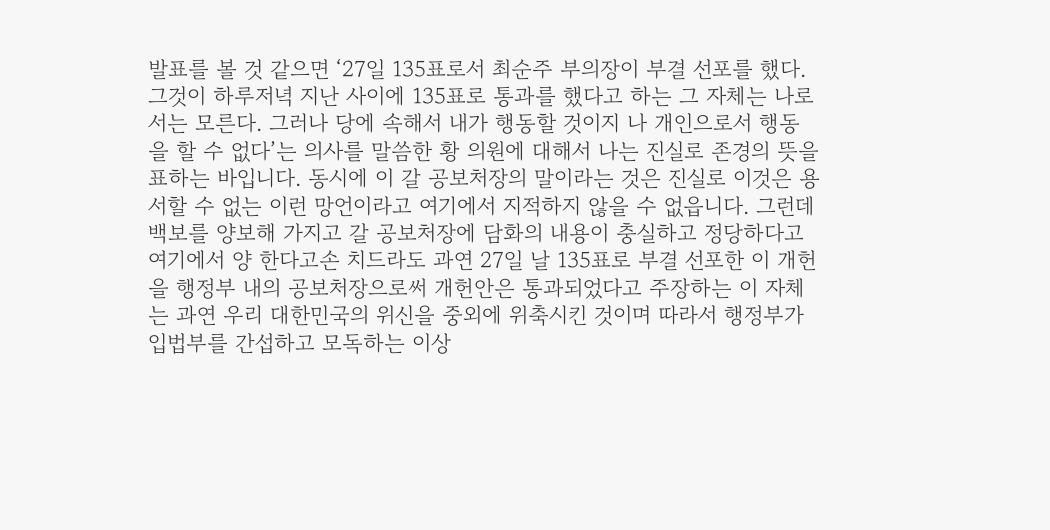발표를 볼 것 같으면 ‘27일 135표로서 최순주 부의장이 부결 선포를 했다. 그것이 하루저녁 지난 사이에 135표로 통과를 했다고 하는 그 자체는 나로서는 모른다. 그러나 당에 속해서 내가 행동할 것이지 나 개인으로서 행동을 할 수 없다’는 의사를 말씀한 황 의원에 대해서 나는 진실로 존경의 뜻을 표하는 바입니다. 동시에 이 갈 공보처장의 말이라는 것은 진실로 이것은 용서할 수 없는 이런 망언이라고 여기에서 지적하지 않을 수 없읍니다. 그런데 백보를 양보해 가지고 갈 공보처장에 담화의 내용이 충실하고 정당하다고 여기에서 양 한다고손 치드라도 과연 27일 날 135표로 부결 선포한 이 개헌을 행정부 내의 공보처장으로써 개헌안은 통과되었다고 주장하는 이 자체는 과연 우리 대한민국의 위신을 중외에 위축시킨 것이며 따라서 행정부가 입법부를 간섭하고 모독하는 이상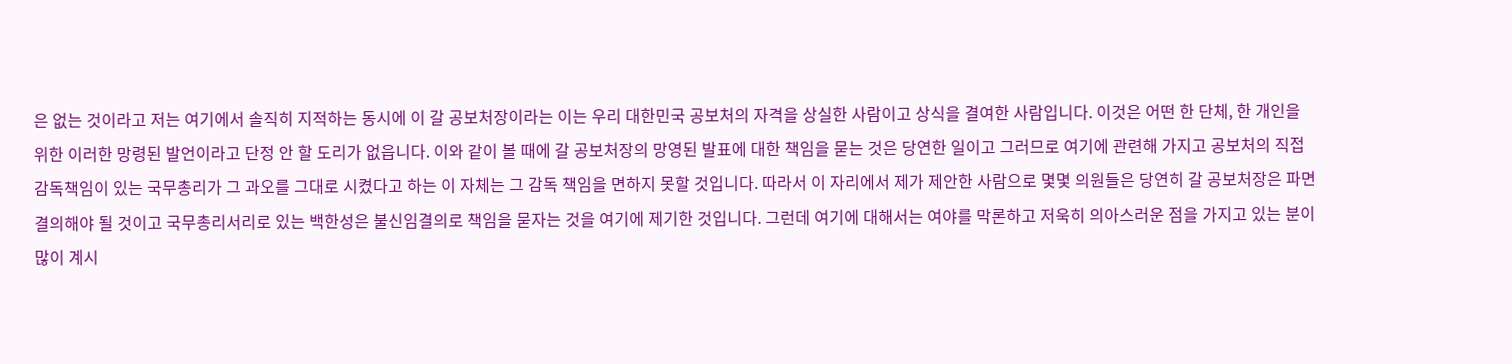은 없는 것이라고 저는 여기에서 솔직히 지적하는 동시에 이 갈 공보처장이라는 이는 우리 대한민국 공보처의 자격을 상실한 사람이고 상식을 결여한 사람입니다. 이것은 어떤 한 단체, 한 개인을 위한 이러한 망령된 발언이라고 단정 안 할 도리가 없읍니다. 이와 같이 볼 때에 갈 공보처장의 망영된 발표에 대한 책임을 묻는 것은 당연한 일이고 그러므로 여기에 관련해 가지고 공보처의 직접 감독책임이 있는 국무총리가 그 과오를 그대로 시켰다고 하는 이 자체는 그 감독 책임을 면하지 못할 것입니다. 따라서 이 자리에서 제가 제안한 사람으로 몇몇 의원들은 당연히 갈 공보처장은 파면 결의해야 될 것이고 국무총리서리로 있는 백한성은 불신임결의로 책임을 묻자는 것을 여기에 제기한 것입니다. 그런데 여기에 대해서는 여야를 막론하고 저욱히 의아스러운 점을 가지고 있는 분이 많이 계시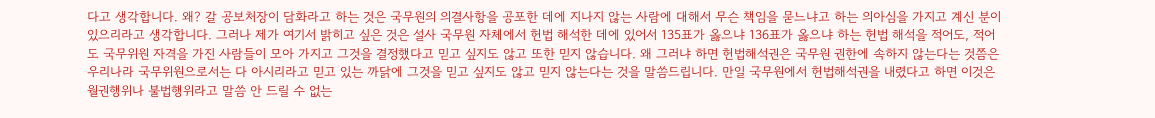다고 생각합니다. 왜? 갈 공보처장이 담화라고 하는 것은 국무원의 의결사항을 공포한 데에 지나지 않는 사람에 대해서 무슨 책임을 묻느냐고 하는 의아심을 가지고 계신 분이 있으리라고 생각합니다. 그러나 제가 여기서 밝히고 싶은 것은 설사 국무원 자체에서 헌법 해석한 데에 있어서 135표가 옳으냐 136표가 옳으냐 하는 헌법 해석을 적어도, 적어도 국무위원 자격을 가진 사람들이 모아 가지고 그것을 결정했다고 믿고 싶지도 않고 또한 믿지 않습니다. 왜 그러냐 하면 헌법해석권은 국무원 권한에 속하지 않는다는 것쯤은 우리나라 국무위원으로서는 다 아시리라고 믿고 있는 까닭에 그것을 믿고 싶지도 않고 믿지 않는다는 것을 말씀드립니다. 만일 국무원에서 헌법해석권을 내렸다고 하면 이것은 월권행위나 불법행위라고 말씀 안 드릴 수 없는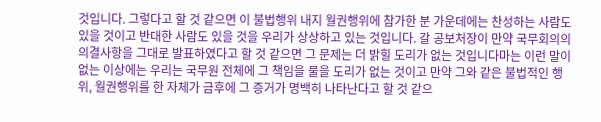것입니다. 그렇다고 할 것 같으면 이 불법행위 내지 월권행위에 참가한 분 가운데에는 찬성하는 사람도 있을 것이고 반대한 사람도 있을 것을 우리가 상상하고 있는 것입니다. 갈 공보처장이 만약 국무회의의 의결사항을 그대로 발표하였다고 할 것 같으면 그 문제는 더 밝힐 도리가 없는 것입니다마는 이런 말이 없는 이상에는 우리는 국무원 전체에 그 책임을 물을 도리가 없는 것이고 만약 그와 같은 불법적인 행위, 월권행위를 한 자체가 금후에 그 증거가 명백히 나타난다고 할 것 같으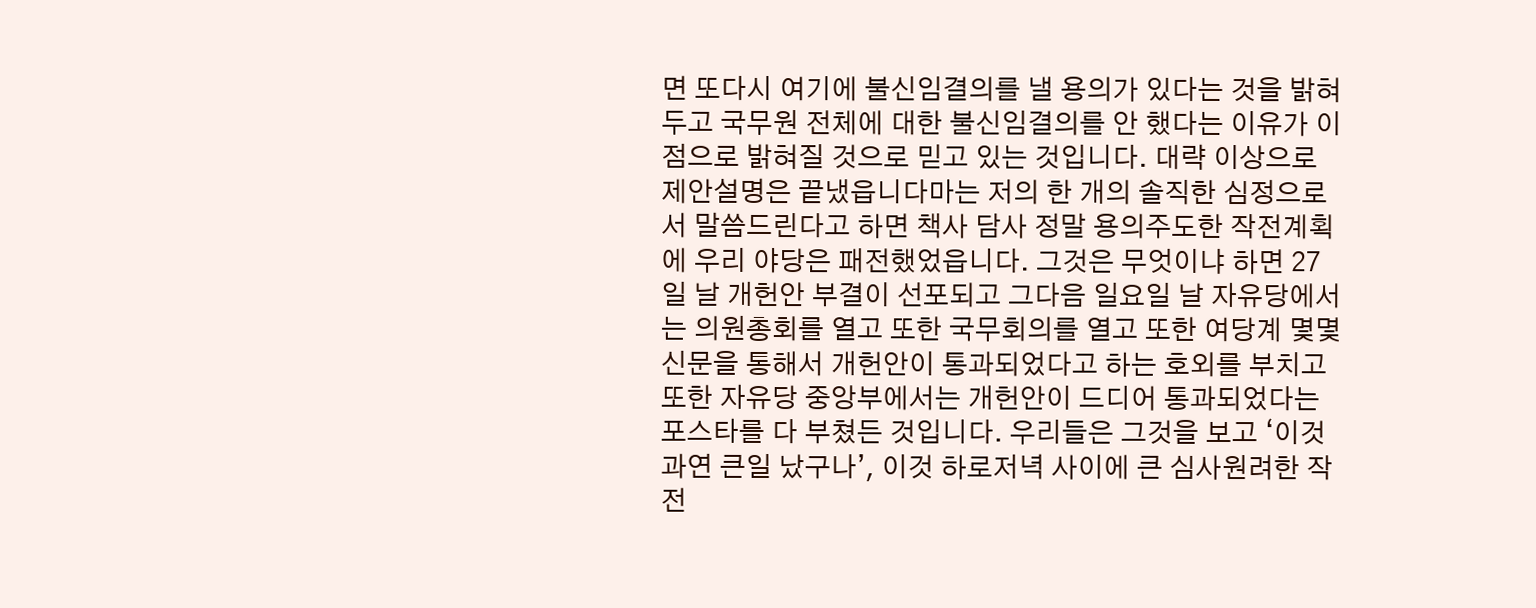면 또다시 여기에 불신임결의를 낼 용의가 있다는 것을 밝혀 두고 국무원 전체에 대한 불신임결의를 안 했다는 이유가 이 점으로 밝혀질 것으로 믿고 있는 것입니다. 대략 이상으로 제안설명은 끝냈읍니다마는 저의 한 개의 솔직한 심정으로서 말씀드린다고 하면 책사 담사 정말 용의주도한 작전계획에 우리 야당은 패전했었읍니다. 그것은 무엇이냐 하면 27일 날 개헌안 부결이 선포되고 그다음 일요일 날 자유당에서는 의원총회를 열고 또한 국무회의를 열고 또한 여당계 몇몇 신문을 통해서 개헌안이 통과되었다고 하는 호외를 부치고 또한 자유당 중앙부에서는 개헌안이 드디어 통과되었다는 포스타를 다 부쳤든 것입니다. 우리들은 그것을 보고 ‘이것 과연 큰일 났구나’, 이것 하로저녁 사이에 큰 심사원려한 작전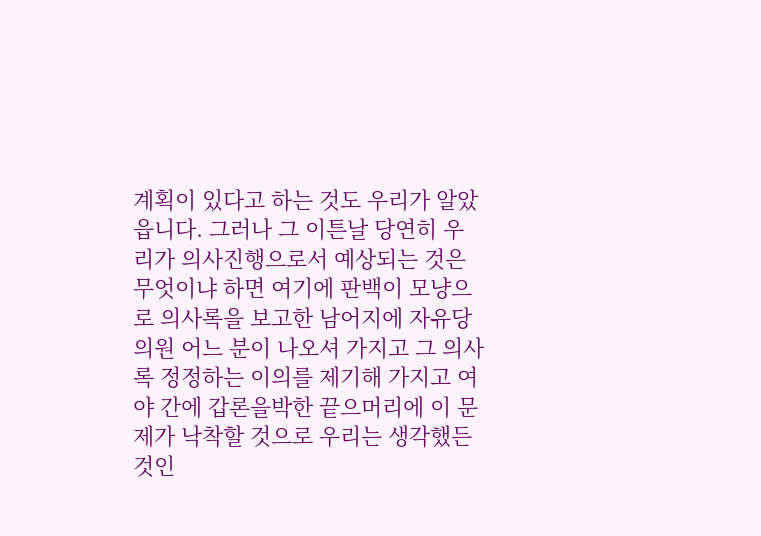계획이 있다고 하는 것도 우리가 알았읍니다. 그러나 그 이튼날 당연히 우리가 의사진행으로서 예상되는 것은 무엇이냐 하면 여기에 판백이 모냥으로 의사록을 보고한 남어지에 자유당 의원 어느 분이 나오셔 가지고 그 의사록 정정하는 이의를 제기해 가지고 여야 간에 갑론을박한 끝으머리에 이 문제가 낙착할 것으로 우리는 생각했든 것인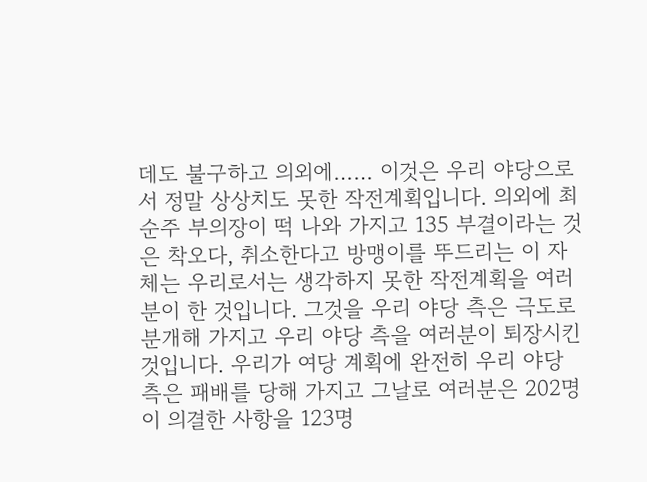데도 불구하고 의외에…… 이것은 우리 야당으로서 정말 상상치도 못한 작전계획입니다. 의외에 최순주 부의장이 떡 나와 가지고 135 부결이라는 것은 착오다, 취소한다고 방맹이를 뚜드리는 이 자체는 우리로서는 생각하지 못한 작전계획을 여러분이 한 것입니다. 그것을 우리 야당 측은 극도로 분개해 가지고 우리 야당 측을 여러분이 퇴장시킨 것입니다. 우리가 여당 계획에 완전히 우리 야당 측은 패배를 당해 가지고 그날로 여러분은 202명이 의결한 사항을 123명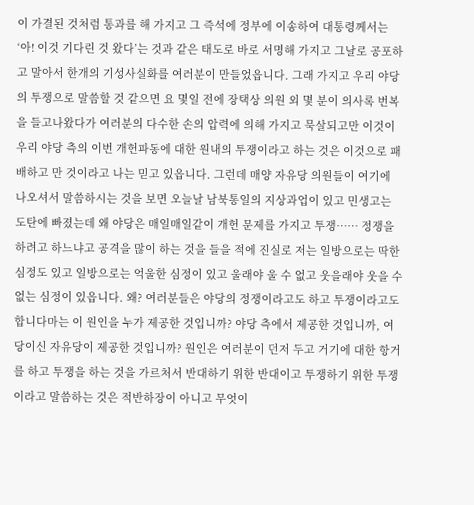이 가결된 것처럼 통과를 해 가지고 그 즉석에 정부에 이송하여 대통령께서는 ‘아! 이것 기다린 것 왔다’는 것과 같은 태도로 바로 서명해 가지고 그날로 공포하고 말아서 한개의 기성사실화를 여러분이 만들었읍니다. 그래 가지고 우리 야당의 투쟁으로 말씀할 것 같으면 요 몇일 전에 장택상 의원 외 몇 분이 의사록 번복을 들고나왔다가 여러분의 다수한 손의 압력에 의해 가지고 묵살되고만 이것이 우리 야당 측의 이번 개헌파동에 대한 원내의 투쟁이라고 하는 것은 이것으로 패배하고 만 것이라고 나는 믿고 있읍니다. 그런데 매양 자유당 의원들이 여기에 나오셔서 말씀하시는 것을 보면 오늘날 남북통일의 지상과업이 있고 민생고는 도탄에 빠졌는데 왜 야당은 매일매일같이 개헌 문제를 가지고 투쟁…… 정쟁을 하려고 하느냐고 공격을 많이 하는 것을 들을 적에 진실로 저는 일방으로는 딱한 심정도 있고 일방으로는 억울한 심정이 있고 울래야 울 수 없고 웃을래야 웃을 수 없는 심정이 있읍니다. 왜? 여러분들은 야당의 정쟁이라고도 하고 투쟁이라고도 합니다마는 이 원인을 누가 제공한 것입니까? 야당 측에서 제공한 것입니까, 여당이신 자유당이 제공한 것입니까? 원인은 여러분이 던저 두고 거기에 대한 항거를 하고 투쟁을 하는 것을 가르처서 반대하기 위한 반대이고 투쟁하기 위한 투쟁이라고 말씀하는 것은 적반하장이 아니고 무엇이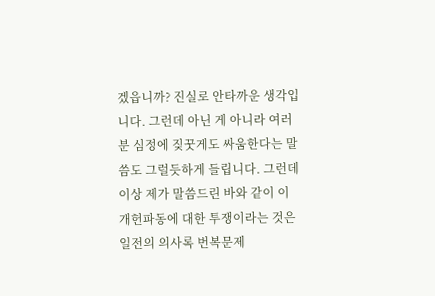겠읍니까? 진실로 안타까운 생각입니다. 그런데 아닌 게 아니라 여러분 심정에 짖꿋게도 싸움한다는 말씀도 그럴듯하게 들립니다. 그런데 이상 제가 말씀드린 바와 같이 이 개헌파동에 대한 투쟁이라는 것은 일전의 의사록 번복문제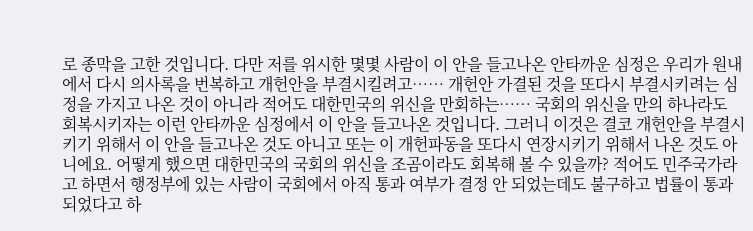로 종막을 고한 것입니다. 다만 저를 위시한 몇몇 사람이 이 안을 들고나온 안타까운 심정은 우리가 원내에서 다시 의사록을 번복하고 개헌안을 부결시킬려고…… 개헌안 가결된 것을 또다시 부결시키려는 심정을 가지고 나온 것이 아니라 적어도 대한민국의 위신을 만회하는…… 국회의 위신을 만의 하나라도 회복시키자는 이런 안타까운 심정에서 이 안을 들고나온 것입니다. 그러니 이것은 결코 개헌안을 부결시키기 위해서 이 안을 들고나온 것도 아니고 또는 이 개헌파동을 또다시 연장시키기 위해서 나온 것도 아니에요. 어떻게 했으면 대한민국의 국회의 위신을 조곰이라도 회복해 볼 수 있을까? 적어도 민주국가라고 하면서 행정부에 있는 사람이 국회에서 아직 통과 여부가 결정 안 되었는데도 불구하고 법률이 통과되었다고 하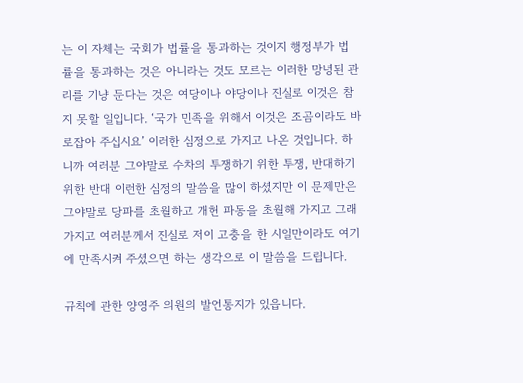는 이 자체는 국회가 법률을 통과하는 것이지 행정부가 법률을 통과하는 것은 아니라는 것도 모르는 이러한 망녕된 관리를 기냥 둔다는 것은 여당이나 야당이나 진실로 이것은 참지 못할 일입니다. ‘국가 민족을 위해서 이것은 조곰이라도 바로잡아 주십시요’ 이러한 심정으로 가지고 나온 것입니다. 하니까 여러분 그야말로 수차의 투쟁하기 위한 투쟁, 반대하기 위한 반대 이런한 심정의 말씀을 많이 하셨지만 이 문제만은 그야말로 당파를 초월하고 개헌 파동을 초월해 가지고 그래 가지고 여러분께서 진실로 저이 고충을 한 시일만이라도 여기에 만족시켜 주셨으면 하는 생각으로 이 말씀을 드립니다.

규칙에 관한 양영주 의원의 발언통지가 있읍니다.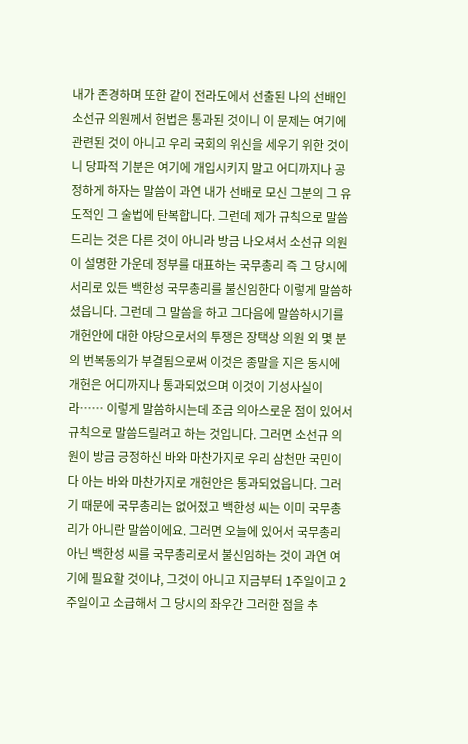내가 존경하며 또한 같이 전라도에서 선출된 나의 선배인 소선규 의원께서 헌법은 통과된 것이니 이 문제는 여기에 관련된 것이 아니고 우리 국회의 위신을 세우기 위한 것이니 당파적 기분은 여기에 개입시키지 말고 어디까지나 공정하게 하자는 말씀이 과연 내가 선배로 모신 그분의 그 유도적인 그 술법에 탄복합니다. 그런데 제가 규칙으로 말씀드리는 것은 다른 것이 아니라 방금 나오셔서 소선규 의원이 설명한 가운데 정부를 대표하는 국무총리 즉 그 당시에 서리로 있든 백한성 국무총리를 불신임한다 이렇게 말씀하셨읍니다. 그런데 그 말씀을 하고 그다음에 말씀하시기를 개헌안에 대한 야당으로서의 투쟁은 장택상 의원 외 몇 분의 번복동의가 부결됨으로써 이것은 종말을 지은 동시에 개헌은 어디까지나 통과되었으며 이것이 기성사실이라…… 이렇게 말씀하시는데 조금 의아스로운 점이 있어서 규칙으로 말씀드릴려고 하는 것입니다. 그러면 소선규 의원이 방금 긍정하신 바와 마찬가지로 우리 삼천만 국민이 다 아는 바와 마찬가지로 개헌안은 통과되었읍니다. 그러기 때문에 국무총리는 없어젔고 백한성 씨는 이미 국무총리가 아니란 말씀이에요. 그러면 오늘에 있어서 국무총리 아닌 백한성 씨를 국무총리로서 불신임하는 것이 과연 여기에 필요할 것이냐, 그것이 아니고 지금부터 1주일이고 2주일이고 소급해서 그 당시의 좌우간 그러한 점을 추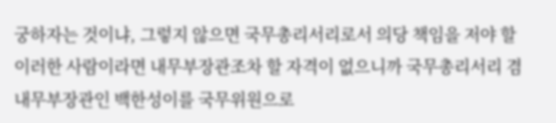궁하자는 것이냐, 그렇지 않으면 국무총리서리로서 의당 책임을 저야 할 이러한 사람이라면 내무부장관조차 할 자격이 없으니까 국무총리서리 겸 내무부장관인 백한성이를 국무위원으로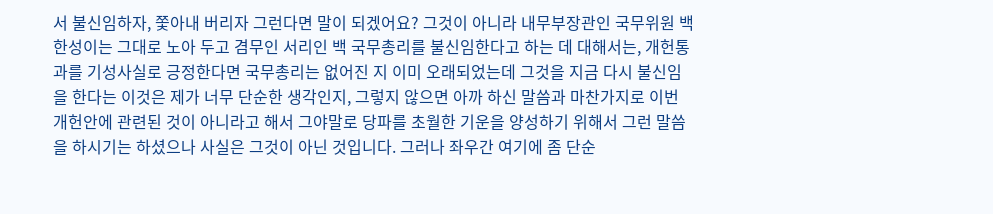서 불신임하자, 쫓아내 버리자 그런다면 말이 되겠어요? 그것이 아니라 내무부장관인 국무위원 백한성이는 그대로 노아 두고 겸무인 서리인 백 국무총리를 불신임한다고 하는 데 대해서는, 개헌통과를 기성사실로 긍정한다면 국무총리는 없어진 지 이미 오래되었는데 그것을 지금 다시 불신임을 한다는 이것은 제가 너무 단순한 생각인지, 그렇지 않으면 아까 하신 말씀과 마찬가지로 이번 개헌안에 관련된 것이 아니라고 해서 그야말로 당파를 초월한 기운을 양성하기 위해서 그런 말씀을 하시기는 하셨으나 사실은 그것이 아닌 것입니다. 그러나 좌우간 여기에 좀 단순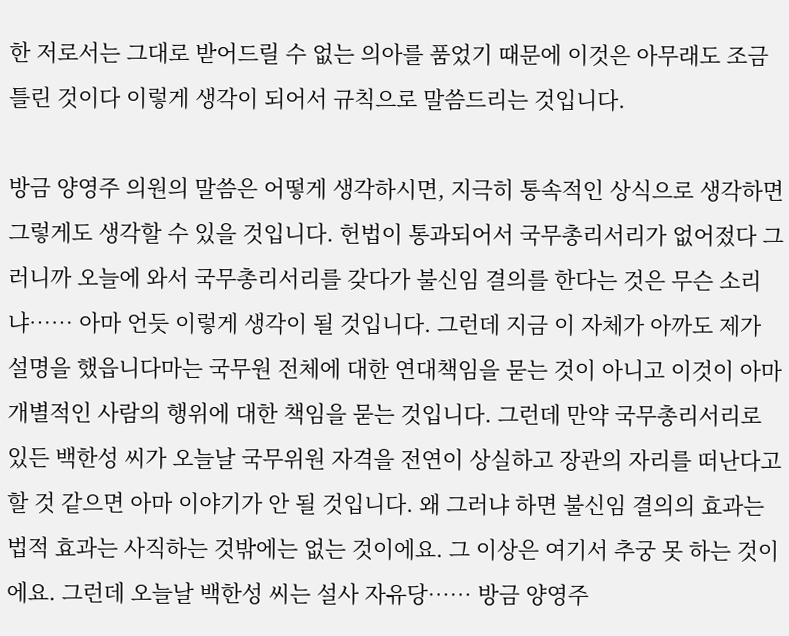한 저로서는 그대로 받어드릴 수 없는 의아를 품었기 때문에 이것은 아무래도 조금 틀린 것이다 이렇게 생각이 되어서 규칙으로 말씀드리는 것입니다.

방금 양영주 의원의 말씀은 어떻게 생각하시면, 지극히 통속적인 상식으로 생각하면 그렇게도 생각할 수 있을 것입니다. 헌법이 통과되어서 국무총리서리가 없어젔다 그러니까 오늘에 와서 국무총리서리를 갖다가 불신임 결의를 한다는 것은 무슨 소리냐…… 아마 언듯 이렇게 생각이 될 것입니다. 그런데 지금 이 자체가 아까도 제가 설명을 했읍니다마는 국무원 전체에 대한 연대책임을 묻는 것이 아니고 이것이 아마 개별적인 사람의 행위에 대한 책임을 묻는 것입니다. 그런데 만약 국무총리서리로 있든 백한성 씨가 오늘날 국무위원 자격을 전연이 상실하고 장관의 자리를 떠난다고 할 것 같으면 아마 이야기가 안 될 것입니다. 왜 그러냐 하면 불신임 결의의 효과는 법적 효과는 사직하는 것밖에는 없는 것이에요. 그 이상은 여기서 추궁 못 하는 것이에요. 그런데 오늘날 백한성 씨는 설사 자유당…… 방금 양영주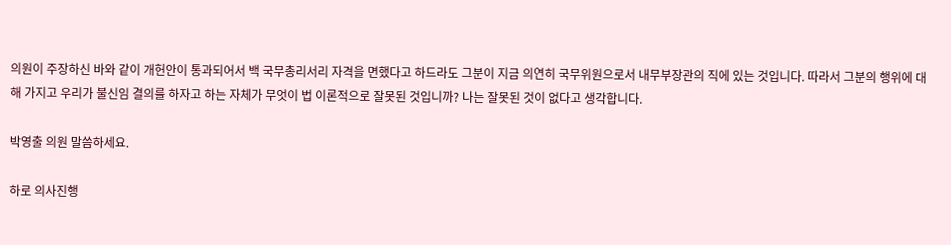의원이 주장하신 바와 같이 개헌안이 통과되어서 백 국무총리서리 자격을 면했다고 하드라도 그분이 지금 의연히 국무위원으로서 내무부장관의 직에 있는 것입니다. 따라서 그분의 행위에 대해 가지고 우리가 불신임 결의를 하자고 하는 자체가 무엇이 법 이론적으로 잘못된 것입니까? 나는 잘못된 것이 없다고 생각합니다.

박영출 의원 말씀하세요.

하로 의사진행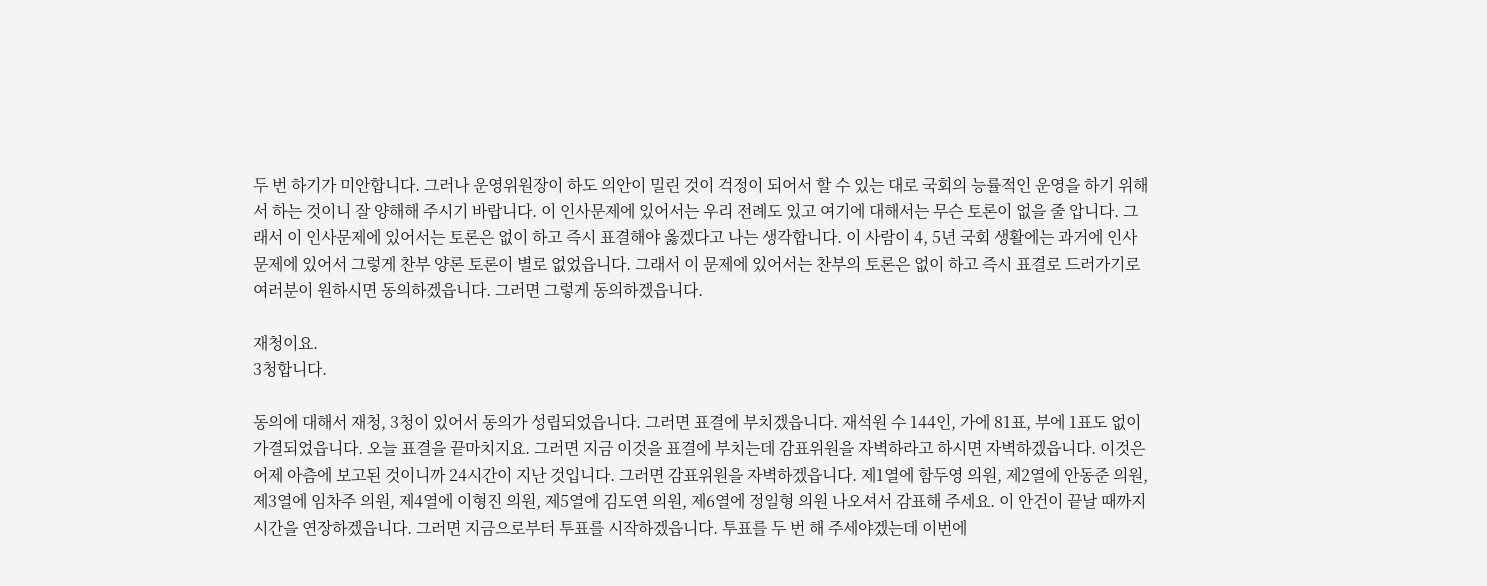두 번 하기가 미안합니다. 그러나 운영위원장이 하도 의안이 밀린 것이 걱정이 되어서 할 수 있는 대로 국회의 능률적인 운영을 하기 위해서 하는 것이니 잘 양해해 주시기 바랍니다. 이 인사문제에 있어서는 우리 전례도 있고 여기에 대해서는 무슨 토론이 없을 줄 압니다. 그래서 이 인사문제에 있어서는 토론은 없이 하고 즉시 표결해야 옳겠다고 나는 생각합니다. 이 사람이 4, 5년 국회 생활에는 과거에 인사문제에 있어서 그렇게 찬부 양론 토론이 별로 없었읍니다. 그래서 이 문제에 있어서는 찬부의 토론은 없이 하고 즉시 표결로 드러가기로 여러분이 원하시면 동의하겠읍니다. 그러면 그렇게 동의하겠읍니다.

재청이요.
3청합니다.

동의에 대해서 재청, 3청이 있어서 동의가 성립되었읍니다. 그러면 표결에 부치겠읍니다. 재석원 수 144인, 가에 81표, 부에 1표도 없이 가결되었읍니다. 오늘 표결을 끝마치지요. 그러면 지금 이것을 표결에 부치는데 감표위원을 자벽하라고 하시면 자벽하겠읍니다. 이것은 어제 아츰에 보고된 것이니까 24시간이 지난 것입니다. 그러면 감표위원을 자벽하겠읍니다. 제1열에 함두영 의원, 제2열에 안동준 의원, 제3열에 임차주 의원, 제4열에 이형진 의원, 제5열에 김도연 의원, 제6열에 정일형 의원 나오셔서 감표해 주세요. 이 안건이 끝날 때까지 시간을 연장하겠읍니다. 그러면 지금으로부터 투표를 시작하겠읍니다. 투표를 두 번 해 주세야겠는데 이번에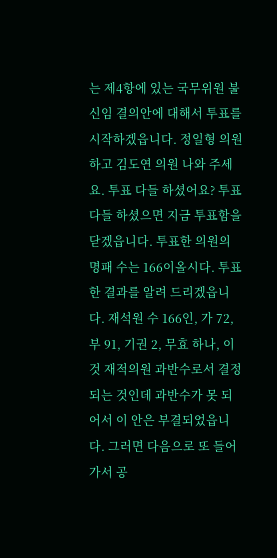는 제4항에 있는 국무위원 불신임 결의안에 대해서 투표를 시작하겠읍니다. 정일형 의원하고 김도연 의원 나와 주세요. 투표 다들 하셨어요? 투표 다들 하셨으면 지금 투표함을 닫겠읍니다. 투표한 의원의 명패 수는 166이올시다. 투표한 결과를 알려 드리겠읍니다. 재석원 수 166인, 가 72, 부 91, 기권 2, 무효 하나, 이것 재적의원 과반수로서 결정되는 것인데 과반수가 못 되어서 이 안은 부결되었읍니다. 그러면 다음으로 또 들어가서 공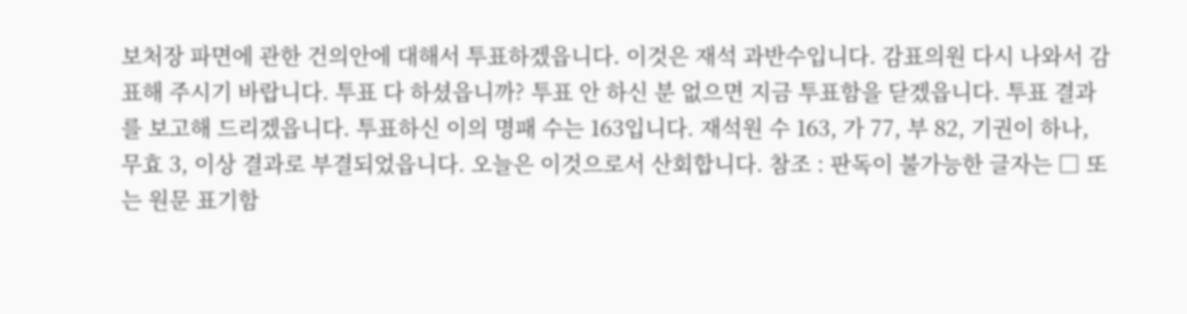보처장 파면에 관한 건의안에 대해서 투표하겠읍니다. 이것은 재석 과반수입니다. 감표의원 다시 나와서 감표해 주시기 바랍니다. 투표 다 하셨읍니까? 투표 안 하신 분 없으면 지금 투표함을 닫겠읍니다. 투표 결과를 보고해 드리겠읍니다. 투표하신 이의 명패 수는 163입니다. 재석원 수 163, 가 77, 부 82, 기권이 하나, 무효 3, 이상 결과로 부결되었읍니다. 오늘은 이것으로서 산회합니다. 참조 : 판독이 불가능한 글자는 □ 또는 원문 표기함